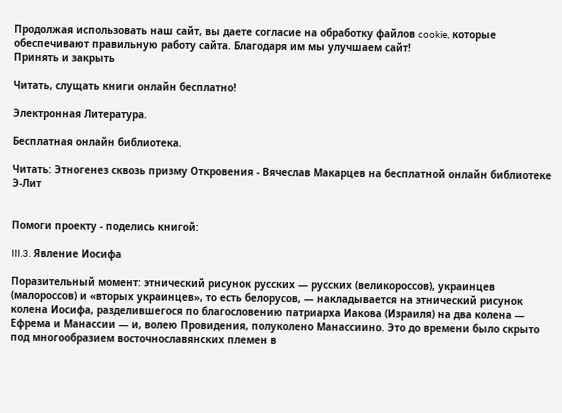Продолжая использовать наш сайт, вы даете согласие на обработку файлов cookie, которые обеспечивают правильную работу сайта. Благодаря им мы улучшаем сайт!
Принять и закрыть

Читать, слущать книги онлайн бесплатно!

Электронная Литература.

Бесплатная онлайн библиотека.

Читать: Этногенез сквозь призму Откровения - Вячеслав Макарцев на бесплатной онлайн библиотеке Э-Лит


Помоги проекту - поделись книгой:

III.3. Явление Иосифа

Поразительный момент: этнический рисунок русских — русских (великороссов), украинцев (малороссов) и «вторых украинцев», то есть белорусов, — накладывается на этнический рисунок колена Иосифа, разделившегося по благословению патриарха Иакова (Израиля) на два колена — Ефрема и Манассии — и, волею Провидения, полуколено Манассиино. Это до времени было скрыто под многообразием восточнославянских племен в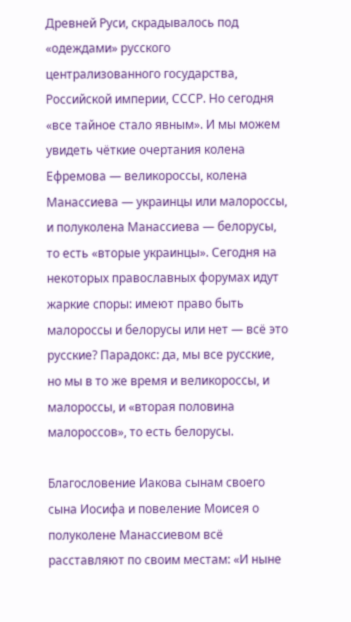Древней Руси, скрадывалось под «одеждами» русского централизованного государства, Российской империи, СССР. Но сегодня «все тайное стало явным». И мы можем увидеть чёткие очертания колена Ефремова — великороссы, колена Манассиева — украинцы или малороссы, и полуколена Манассиева — белорусы, то есть «вторые украинцы». Сегодня на некоторых православных форумах идут жаркие споры: имеют право быть малороссы и белорусы или нет — всё это русские? Парадокс: да, мы все русские, но мы в то же время и великороссы, и малороссы, и «вторая половина малороссов», то есть белорусы.

Благословение Иакова сынам своего сына Иосифа и повеление Моисея о полуколене Манассиевом всё расставляют по своим местам: «И ныне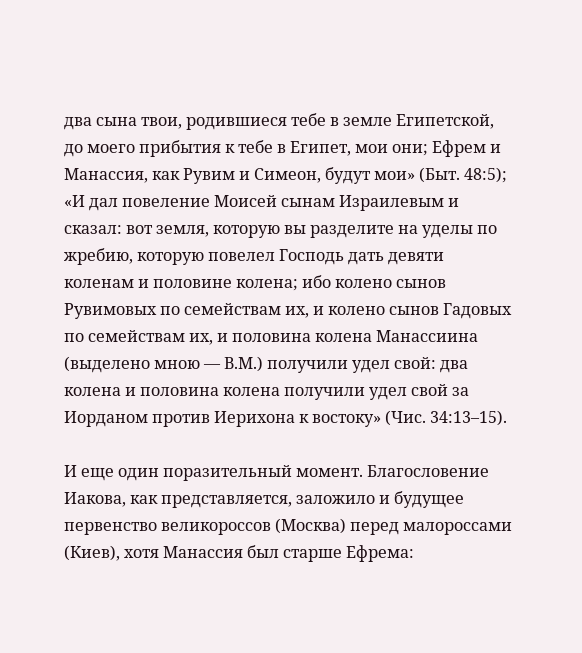два сына твои, родившиеся тебе в земле Египетской, до моего прибытия к тебе в Египет, мои они; Ефрем и Манассия, как Рувим и Симеон, будут мои» (Быт. 48:5); «И дал повеление Моисей сынам Израилевым и сказал: вот земля, которую вы разделите на уделы по жребию, которую повелел Господь дать девяти коленам и половине колена; ибо колено сынов Рувимовых по семействам их, и колено сынов Гадовых по семействам их, и половина колена Манассиина (выделено мною — В.М.) получили удел свой: два колена и половина колена получили удел свой за Иорданом против Иерихона к востоку» (Чис. 34:13–15).

И еще один поразительный момент. Благословение Иакова, как представляется, заложило и будущее первенство великороссов (Москва) перед малороссами (Киев), хотя Манассия был старше Ефрема: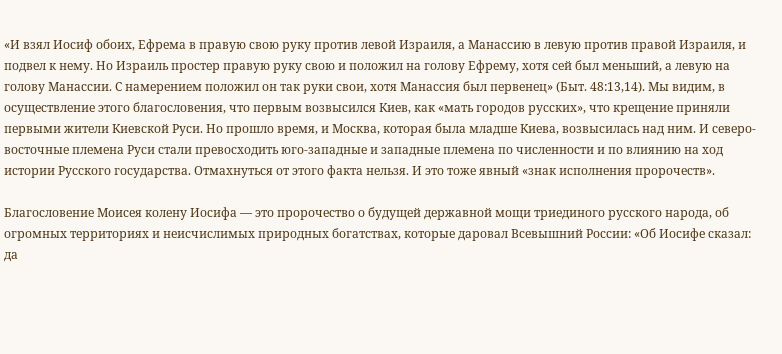«И взял Иосиф обоих, Ефрема в правую свою руку против левой Израиля, а Манассию в левую против правой Израиля, и подвел к нему. Но Израиль простер правую руку свою и положил на голову Ефрему, хотя сей был меньший, а левую на голову Манассии. С намерением положил он так руки свои, хотя Манассия был первенец» (Быт. 48:13,14). Мы видим, в осуществление этого благословения, что первым возвысился Киев, как «мать городов русских», что крещение приняли первыми жители Киевской Руси. Но прошло время, и Москва, которая была младше Киева, возвысилась над ним. И северо-восточные племена Руси стали превосходить юго-западные и западные племена по численности и по влиянию на ход истории Русского государства. Отмахнуться от этого факта нельзя. И это тоже явный «знак исполнения пророчеств».

Благословение Моисея колену Иосифа — это пророчество о будущей державной мощи триединого русского народа, об огромных территориях и неисчислимых природных богатствах, которые даровал Всевышний России: «Об Иосифе сказал: да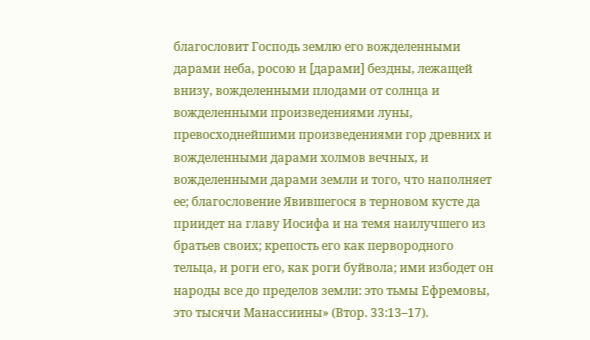благословит Господь землю его вожделенными дарами неба, росою и [дарами] бездны, лежащей внизу, вожделенными плодами от солнца и вожделенными произведениями луны, превосходнейшими произведениями гор древних и вожделенными дарами холмов вечных, и вожделенными дарами земли и того, что наполняет ее; благословение Явившегося в терновом кусте да приидет на главу Иосифа и на темя наилучшего из братьев своих; крепость его как первородного тельца, и роги его, как роги буйвола; ими избодет он народы все до пределов земли: это тьмы Ефремовы, это тысячи Манассиины» (Втор. 33:13–17).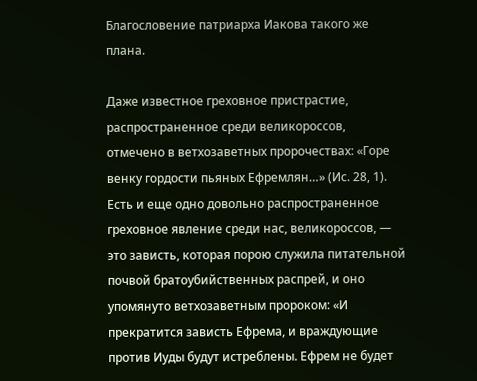Благословение патриарха Иакова такого же плана.

Даже известное греховное пристрастие, распространенное среди великороссов, отмечено в ветхозаветных пророчествах: «Горе венку гордости пьяных Ефремлян…» (Ис. 28, 1). Есть и еще одно довольно распространенное греховное явление среди нас, великороссов, — это зависть, которая порою служила питательной почвой братоубийственных распрей, и оно упомянуто ветхозаветным пророком: «И прекратится зависть Ефрема, и враждующие против Иуды будут истреблены. Ефрем не будет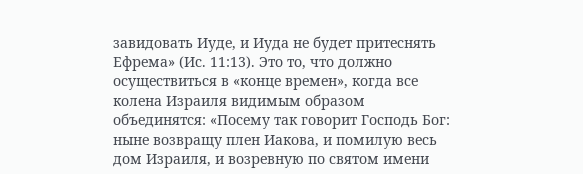завидовать Иуде, и Иуда не будет притеснять Ефрема» (Ис. 11:13). Это то, что должно осуществиться в «конце времен», когда все колена Израиля видимым образом объединятся: «Посему так говорит Господь Бог: ныне возвращу плен Иакова, и помилую весь дом Израиля, и возревную по святом имени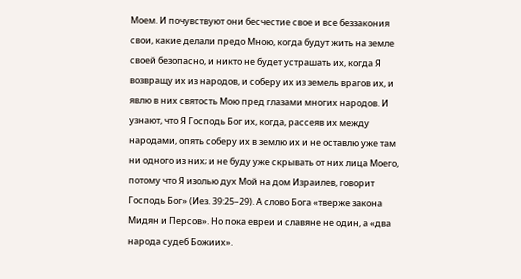Моем. И почувствуют они бесчестие свое и все беззакония свои, какие делали предо Мною, когда будут жить на земле своей безопасно, и никто не будет устрашать их, когда Я возвращу их из народов, и соберу их из земель врагов их, и явлю в них святость Мою пред глазами многих народов. И узнают, что Я Господь Бог их, когда, рассеяв их между народами, опять соберу их в землю их и не оставлю уже там ни одного из них; и не буду уже скрывать от них лица Моего, потому что Я изолью дух Мой на дом Израилев, говорит Господь Бог» (Иез. 39:25–29). А слово Бога «тверже закона Мидян и Персов». Но пока евреи и славяне не один, а «два народа судеб Божиих».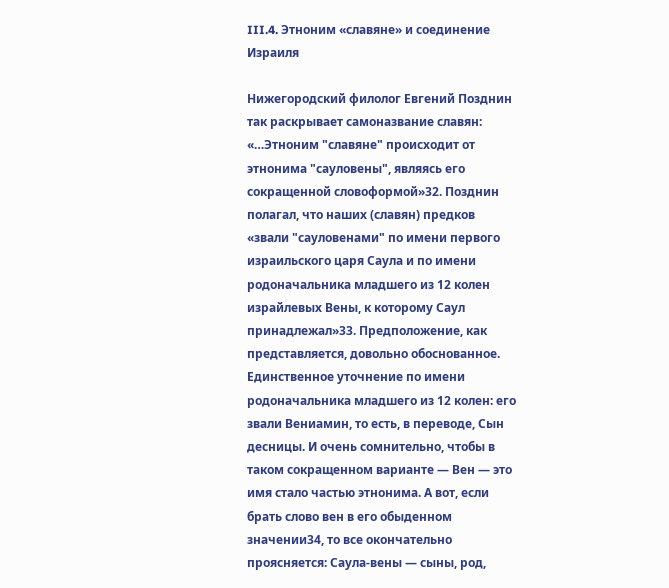III.4. Этноним «славяне» и соединение Израиля

Нижегородский филолог Евгений Позднин так раскрывает самоназвание славян: «…Этноним "славяне" происходит от этнонима "сауловены", являясь его сокращенной словоформой»32. Позднин полагал, что наших (славян) предков «звали "сауловенами" по имени первого израильского царя Саула и по имени родоначальника младшего из 12 колен израйлевых Вены, к которому Саул принадлежал»33. Предположение, как представляется, довольно обоснованное. Единственное уточнение по имени родоначальника младшего из 12 колен: его звали Вениамин, то есть, в переводе, Сын десницы. И очень сомнительно, чтобы в таком сокращенном варианте — Вен — это имя стало частью этнонима. А вот, если брать слово вен в его обыденном значении34, то все окончательно проясняется: Саула-вены — сыны, род,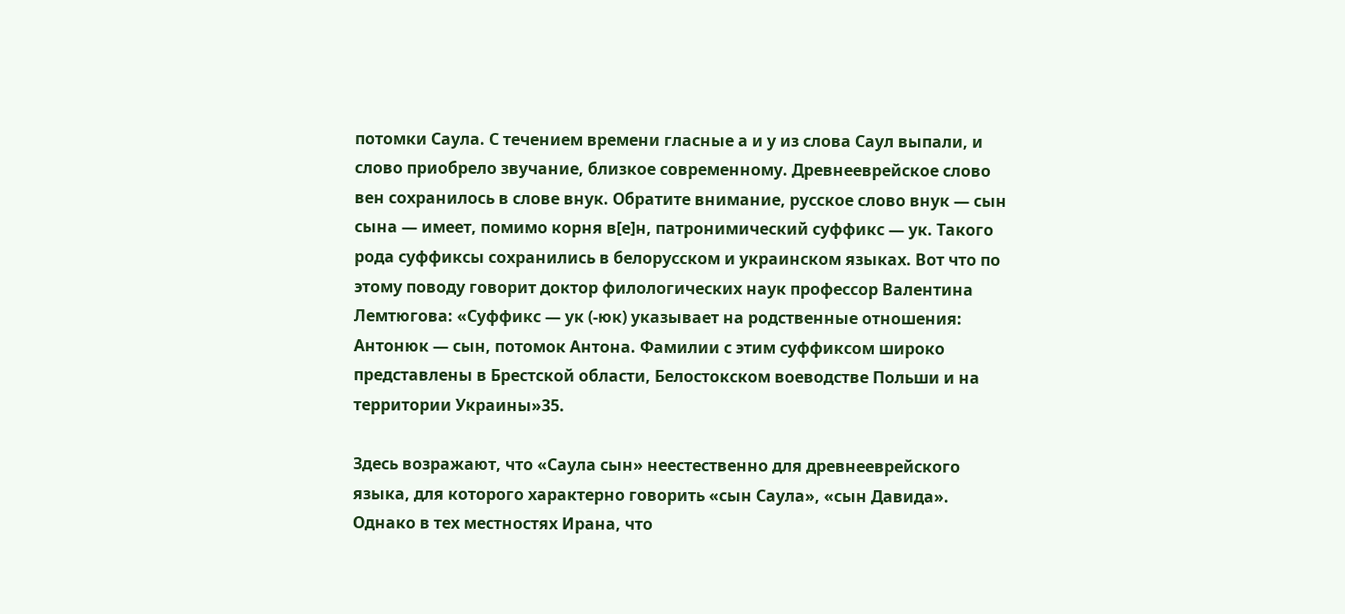потомки Саула. С течением времени гласные а и у из слова Саул выпали, и слово приобрело звучание, близкое современному. Древнееврейское слово вен сохранилось в слове внук. Обратите внимание, русское слово внук — сын сына — имеет, помимо корня в[е]н, патронимический суффикс — ук. Такого рода суффиксы сохранились в белорусском и украинском языках. Вот что по этому поводу говорит доктор филологических наук профессор Валентина Лемтюгова: «Суффикс — ук (-юк) указывает на родственные отношения: Антонюк — сын, потомок Антона. Фамилии с этим суффиксом широко представлены в Брестской области, Белостокском воеводстве Польши и на территории Украины»35.

Здесь возражают, что «Саула сын» неестественно для древнееврейского языка, для которого характерно говорить «сын Саула», «сын Давида». Однако в тех местностях Ирана, что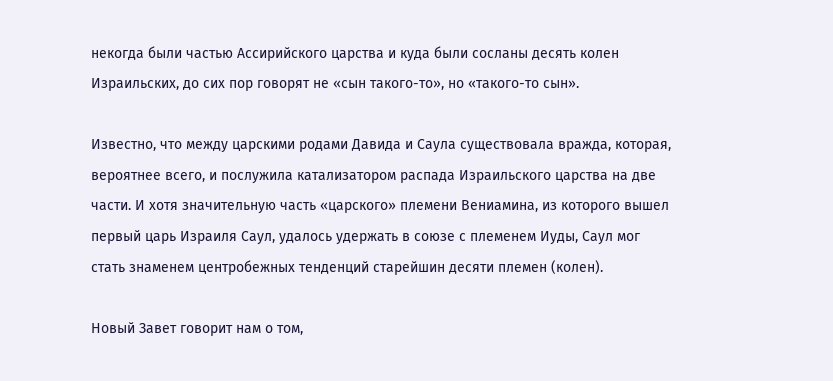некогда были частью Ассирийского царства и куда были сосланы десять колен Израильских, до сих пор говорят не «сын такого-то», но «такого-то сын».

Известно, что между царскими родами Давида и Саула существовала вражда, которая, вероятнее всего, и послужила катализатором распада Израильского царства на две части. И хотя значительную часть «царского» племени Вениамина, из которого вышел первый царь Израиля Саул, удалось удержать в союзе с племенем Иуды, Саул мог стать знаменем центробежных тенденций старейшин десяти племен (колен).

Новый Завет говорит нам о том,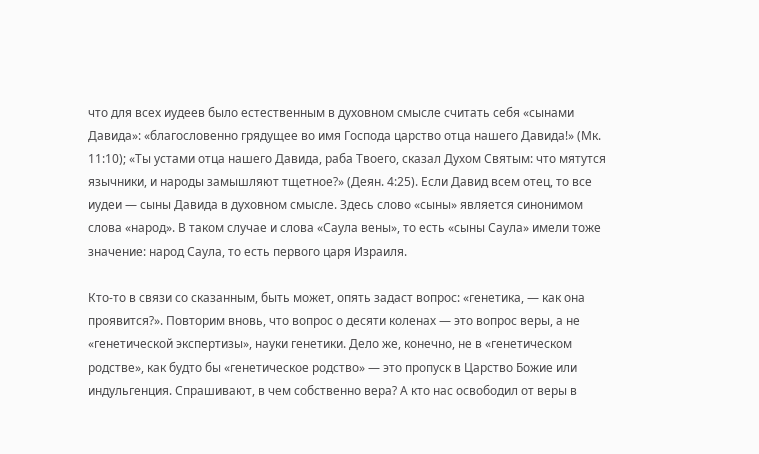что для всех иудеев было естественным в духовном смысле считать себя «сынами Давида»: «благословенно грядущее во имя Господа царство отца нашего Давида!» (Мк. 11:10); «Ты устами отца нашего Давида, раба Твоего, сказал Духом Святым: что мятутся язычники, и народы замышляют тщетное?» (Деян. 4:25). Если Давид всем отец, то все иудеи — сыны Давида в духовном смысле. Здесь слово «сыны» является синонимом слова «народ». В таком случае и слова «Саула вены», то есть «сыны Саула» имели тоже значение: народ Саула, то есть первого царя Израиля.

Кто-то в связи со сказанным, быть может, опять задаст вопрос: «генетика, — как она проявится?». Повторим вновь, что вопрос о десяти коленах — это вопрос веры, а не «генетической экспертизы», науки генетики. Дело же, конечно, не в «генетическом родстве», как будто бы «генетическое родство» — это пропуск в Царство Божие или индульгенция. Спрашивают, в чем собственно вера? А кто нас освободил от веры в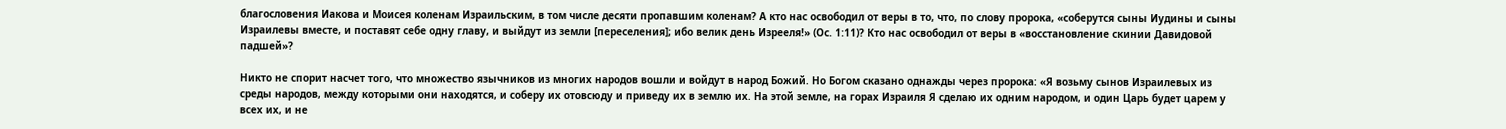благословения Иакова и Моисея коленам Израильским, в том числе десяти пропавшим коленам? А кто нас освободил от веры в то, что, по слову пророка, «соберутся сыны Иудины и сыны Израилевы вместе, и поставят себе одну главу, и выйдут из земли [переселения]; ибо велик день Изрееля!» (Ос. 1:11)? Кто нас освободил от веры в «восстановление скинии Давидовой падшей»?

Никто не спорит насчет того, что множество язычников из многих народов вошли и войдут в народ Божий. Но Богом сказано однажды через пророка: «Я возьму сынов Израилевых из среды народов, между которыми они находятся, и соберу их отовсюду и приведу их в землю их. На этой земле, на горах Израиля Я сделаю их одним народом, и один Царь будет царем у всех их, и не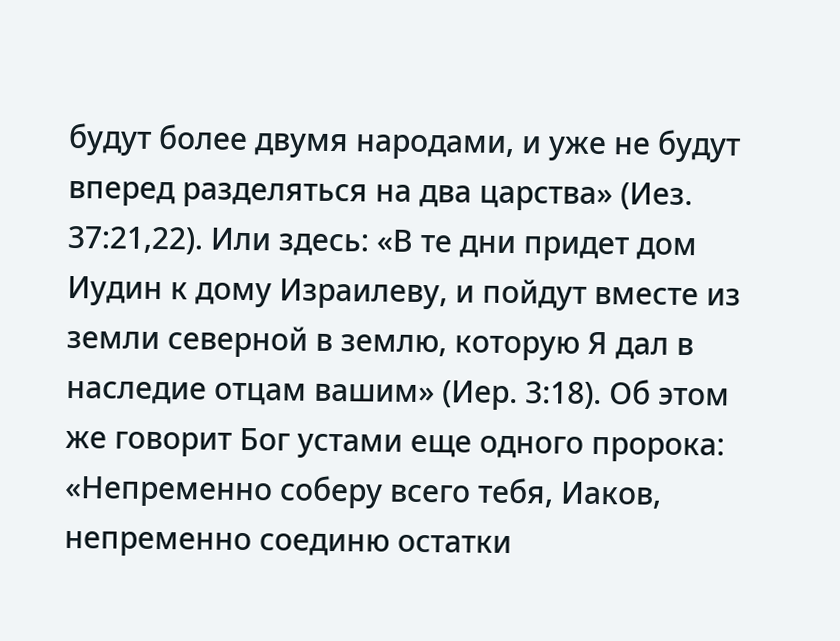будут более двумя народами, и уже не будут вперед разделяться на два царства» (Иез. 37:21,22). Или здесь: «В те дни придет дом Иудин к дому Израилеву, и пойдут вместе из земли северной в землю, которую Я дал в наследие отцам вашим» (Иер. 3:18). Об этом же говорит Бог устами еще одного пророка: «Непременно соберу всего тебя, Иаков, непременно соединю остатки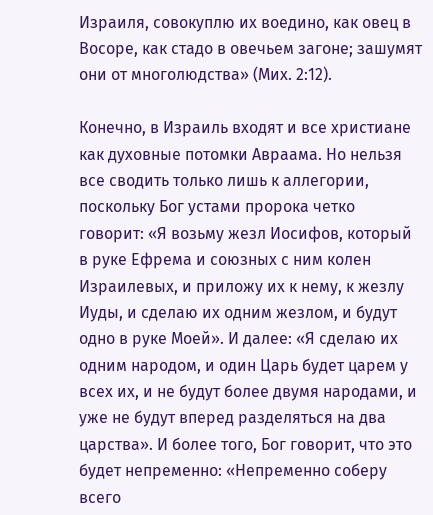Израиля, совокуплю их воедино, как овец в Восоре, как стадо в овечьем загоне; зашумят они от многолюдства» (Мих. 2:12).

Конечно, в Израиль входят и все христиане как духовные потомки Авраама. Но нельзя все сводить только лишь к аллегории, поскольку Бог устами пророка четко говорит: «Я возьму жезл Иосифов, который в руке Ефрема и союзных с ним колен Израилевых, и приложу их к нему, к жезлу Иуды, и сделаю их одним жезлом, и будут одно в руке Моей». И далее: «Я сделаю их одним народом, и один Царь будет царем у всех их, и не будут более двумя народами, и уже не будут вперед разделяться на два царства». И более того, Бог говорит, что это будет непременно: «Непременно соберу всего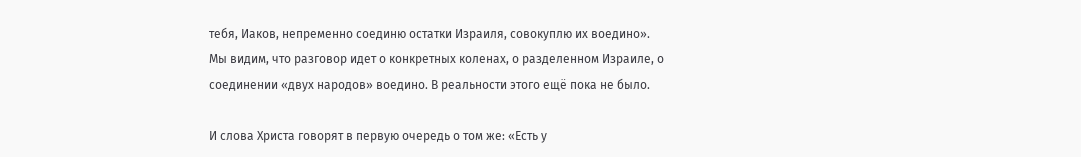тебя, Иаков, непременно соединю остатки Израиля, совокуплю их воедино». Мы видим, что разговор идет о конкретных коленах, о разделенном Израиле, о соединении «двух народов» воедино. В реальности этого ещё пока не было.

И слова Христа говорят в первую очередь о том же: «Есть у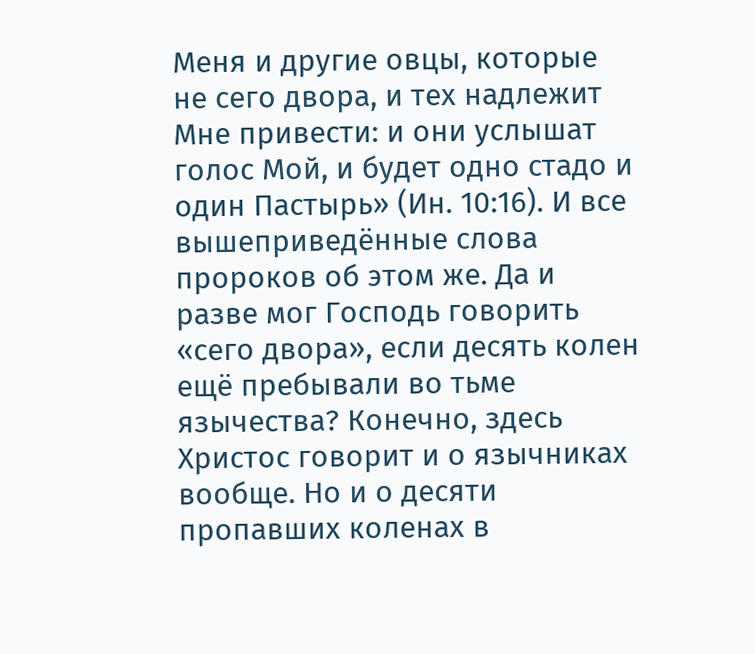Меня и другие овцы, которые не сего двора, и тех надлежит Мне привести: и они услышат голос Мой, и будет одно стадо и один Пастырь» (Ин. 10:16). И все вышеприведённые слова пророков об этом же. Да и разве мог Господь говорить «сего двора», если десять колен ещё пребывали во тьме язычества? Конечно, здесь Христос говорит и о язычниках вообще. Но и о десяти пропавших коленах в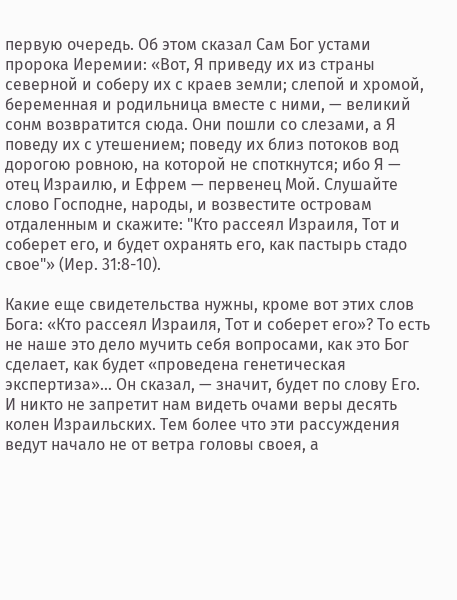первую очередь. Об этом сказал Сам Бог устами пророка Иеремии: «Вот, Я приведу их из страны северной и соберу их с краев земли; слепой и хромой, беременная и родильница вместе с ними, — великий сонм возвратится сюда. Они пошли со слезами, а Я поведу их с утешением; поведу их близ потоков вод дорогою ровною, на которой не споткнутся; ибо Я — отец Израилю, и Ефрем — первенец Мой. Слушайте слово Господне, народы, и возвестите островам отдаленным и скажите: "Кто рассеял Израиля, Тот и соберет его, и будет охранять его, как пастырь стадо свое"» (Иер. 31:8-10).

Какие еще свидетельства нужны, кроме вот этих слов Бога: «Кто рассеял Израиля, Тот и соберет его»? То есть не наше это дело мучить себя вопросами, как это Бог сделает, как будет «проведена генетическая экспертиза»… Он сказал, — значит, будет по слову Его. И никто не запретит нам видеть очами веры десять колен Израильских. Тем более что эти рассуждения ведут начало не от ветра головы своея, а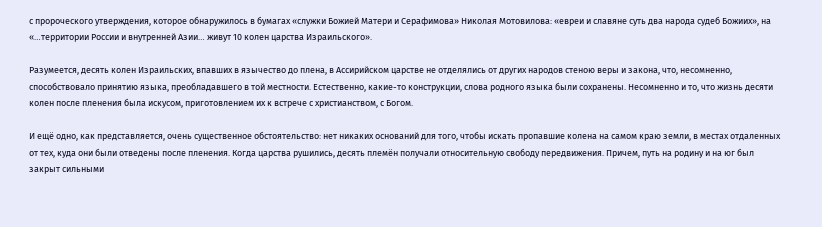с пророческого утверждения, которое обнаружилось в бумагах «служки Божией Матери и Серафимова» Николая Мотовилова: «евреи и славяне суть два народа судеб Божиих», на «…территории России и внутренней Азии… живут 10 колен царства Израильского».

Разумеется, десять колен Израильских, впавших в язычество до плена, в Ассирийском царстве не отделялись от других народов стеною веры и закона, что, несомненно, способствовало принятию языка, преобладавшего в той местности. Естественно, какие-то конструкции, слова родного языка были сохранены. Несомненно и то, что жизнь десяти колен после пленения была искусом, приготовлением их к встрече с христианством, с Богом.

И ещё одно, как представляется, очень существенное обстоятельство: нет никаких оснований для того, чтобы искать пропавшие колена на самом краю земли, в местах отдаленных от тех, куда они были отведены после пленения. Когда царства рушились, десять племён получали относительную свободу передвижения. Причем, путь на родину и на юг был закрыт сильными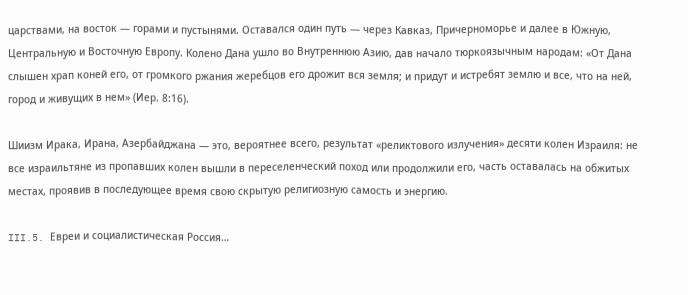царствами, на восток — горами и пустынями. Оставался один путь — через Кавказ, Причерноморье и далее в Южную, Центральную и Восточную Европу. Колено Дана ушло во Внутреннюю Азию, дав начало тюркоязычным народам: «От Дана слышен храп коней его, от громкого ржания жеребцов его дрожит вся земля; и придут и истребят землю и все, что на ней, город и живущих в нем» (Иер. 8:16).

Шиизм Ирака, Ирана, Азербайджана — это, вероятнее всего, результат «реликтового излучения» десяти колен Израиля: не все израильтяне из пропавших колен вышли в переселенческий поход или продолжили его, часть оставалась на обжитых местах, проявив в последующее время свою скрытую религиозную самость и энергию.

III.5. Евреи и социалистическая Россия…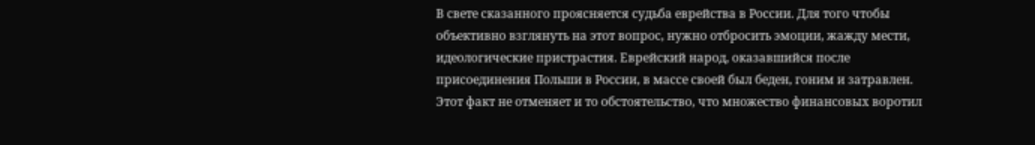В свете сказанного проясняется судьба еврейства в России. Для того чтобы объективно взглянуть на этот вопрос, нужно отбросить эмоции, жажду мести, идеологические пристрастия. Еврейский народ, оказавшийся после присоединения Польши в России, в массе своей был беден, гоним и затравлен. Этот факт не отменяет и то обстоятельство, что множество финансовых воротил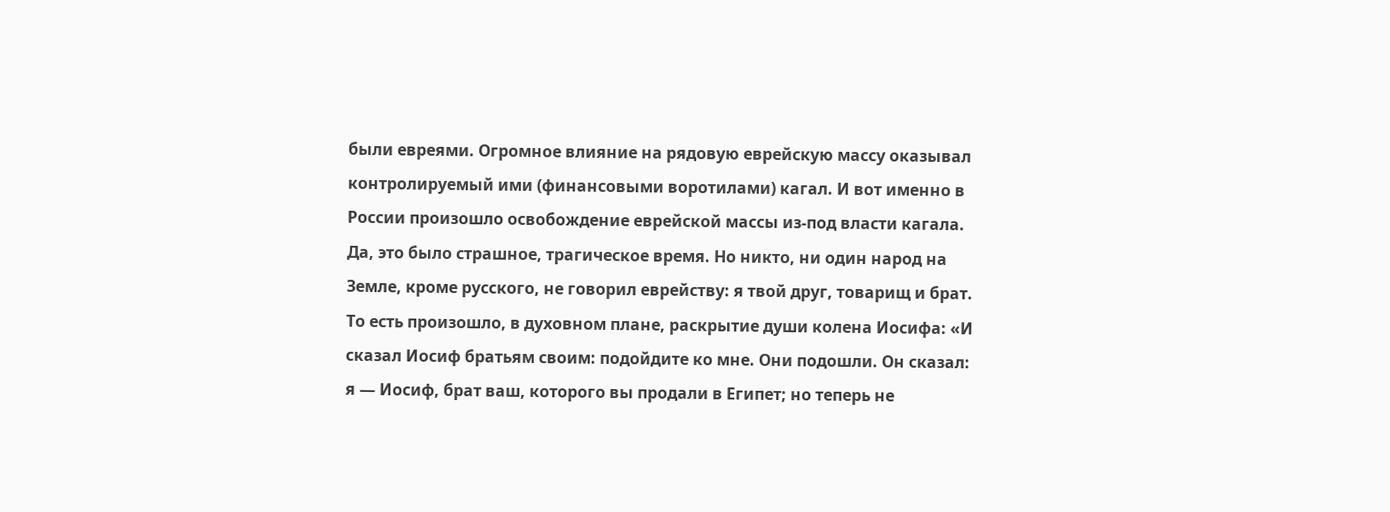были евреями. Огромное влияние на рядовую еврейскую массу оказывал контролируемый ими (финансовыми воротилами) кагал. И вот именно в России произошло освобождение еврейской массы из-под власти кагала. Да, это было страшное, трагическое время. Но никто, ни один народ на Земле, кроме русского, не говорил еврейству: я твой друг, товарищ и брат. То есть произошло, в духовном плане, раскрытие души колена Иосифа: «И сказал Иосиф братьям своим: подойдите ко мне. Они подошли. Он сказал: я — Иосиф, брат ваш, которого вы продали в Египет; но теперь не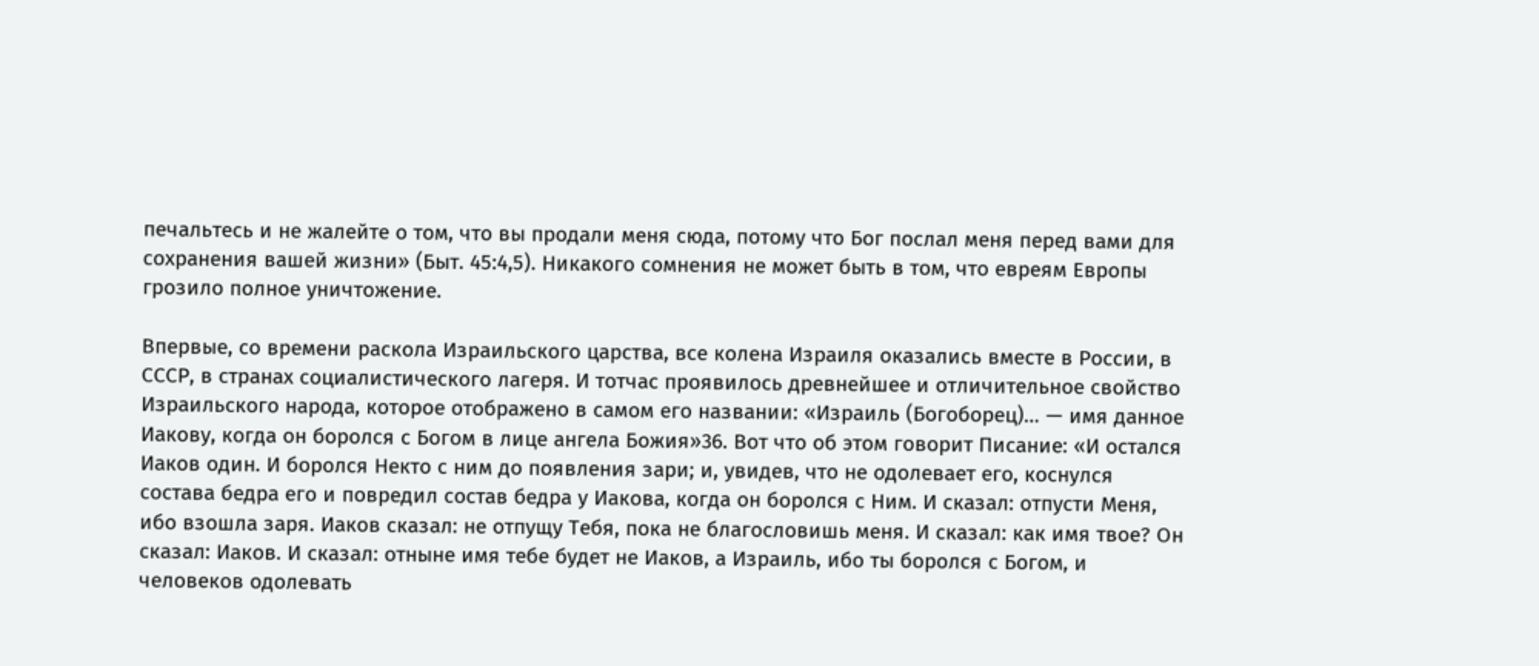печальтесь и не жалейте о том, что вы продали меня сюда, потому что Бог послал меня перед вами для сохранения вашей жизни» (Быт. 45:4,5). Никакого сомнения не может быть в том, что евреям Европы грозило полное уничтожение.

Впервые, со времени раскола Израильского царства, все колена Израиля оказались вместе в России, в СССР, в странах социалистического лагеря. И тотчас проявилось древнейшее и отличительное свойство Израильского народа, которое отображено в самом его названии: «Израиль (Богоборец)… — имя данное Иакову, когда он боролся с Богом в лице ангела Божия»36. Вот что об этом говорит Писание: «И остался Иаков один. И боролся Некто с ним до появления зари; и, увидев, что не одолевает его, коснулся состава бедра его и повредил состав бедра у Иакова, когда он боролся с Ним. И сказал: отпусти Меня, ибо взошла заря. Иаков сказал: не отпущу Тебя, пока не благословишь меня. И сказал: как имя твое? Он сказал: Иаков. И сказал: отныне имя тебе будет не Иаков, а Израиль, ибо ты боролся с Богом, и человеков одолевать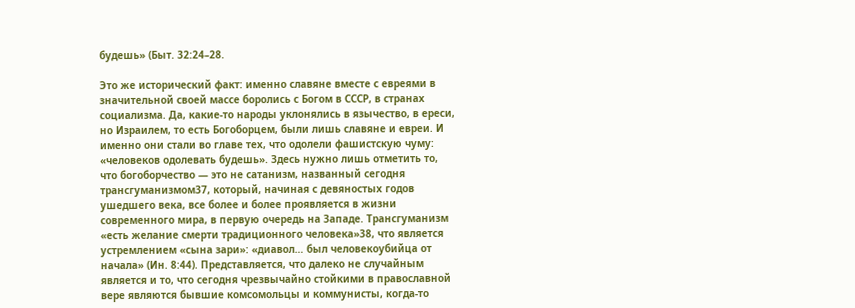будешь» (Быт. 32:24–28.

Это же исторический факт: именно славяне вместе с евреями в значительной своей массе боролись с Богом в СССР, в странах социализма. Да, какие-то народы уклонялись в язычество, в ереси, но Израилем, то есть Богоборцем, были лишь славяне и евреи. И именно они стали во главе тех, что одолели фашистскую чуму: «человеков одолевать будешь». Здесь нужно лишь отметить то, что богоборчество — это не сатанизм, названный сегодня трансгуманизмом37, который, начиная с девяностых годов ушедшего века, все более и более проявляется в жизни современного мира, в первую очередь на Западе. Трансгуманизм «есть желание смерти традиционного человека»38, что является устремлением «сына зари»: «диавол… был человекоубийца от начала» (Ин. 8:44). Представляется, что далеко не случайным является и то, что сегодня чрезвычайно стойкими в православной вере являются бывшие комсомольцы и коммунисты, когда-то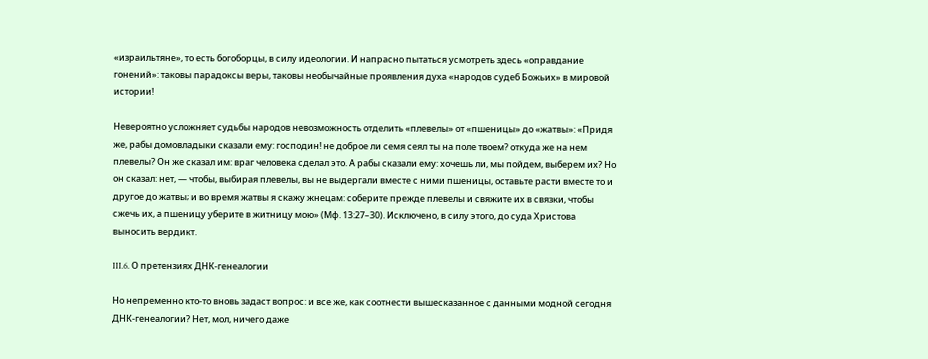«израильтяне», то есть богоборцы, в силу идеологии. И напрасно пытаться усмотреть здесь «оправдание гонений»: таковы парадоксы веры, таковы необычайные проявления духа «народов судеб Божьих» в мировой истории!

Невероятно усложняет судьбы народов невозможность отделить «плевелы» от «пшеницы» до «жатвы»: «Придя же, рабы домовладыки сказали ему: господин! не доброе ли семя сеял ты на поле твоем? откуда же на нем плевелы? Он же сказал им: враг человека сделал это. А рабы сказали ему: хочешь ли, мы пойдем, выберем их? Но он сказал: нет, — чтобы, выбирая плевелы, вы не выдергали вместе с ними пшеницы, оставьте расти вместе то и другое до жатвы; и во время жатвы я скажу жнецам: соберите прежде плевелы и свяжите их в связки, чтобы сжечь их, а пшеницу уберите в житницу мою» (Мф. 13:27–30). Исключено, в силу этого, до суда Христова выносить вердикт.

III.6. О претензиях ДНК-генеалогии

Но непременно кто-то вновь задаст вопрос: и все же, как соотнести вышесказанное с данными модной сегодня ДНК-генеалогии? Нет, мол, ничего даже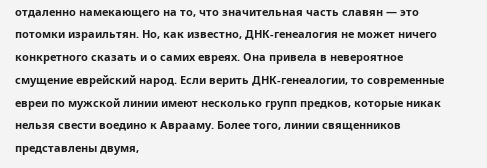отдаленно намекающего на то, что значительная часть славян — это потомки израильтян. Но, как известно, ДНК-генеалогия не может ничего конкретного сказать и о самих евреях. Она привела в невероятное смущение еврейский народ. Если верить ДНК-генеалогии, то современные евреи по мужской линии имеют несколько групп предков, которые никак нельзя свести воедино к Аврааму. Более того, линии священников представлены двумя,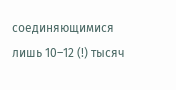соединяющимися лишь 10–12 (!) тысяч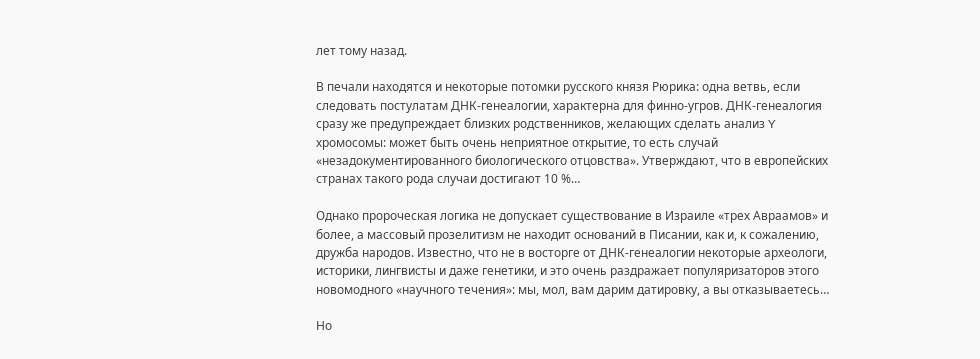лет тому назад.

В печали находятся и некоторые потомки русского князя Рюрика: одна ветвь, если следовать постулатам ДНК-генеалогии, характерна для финно-угров. ДНК-генеалогия сразу же предупреждает близких родственников, желающих сделать анализ Y хромосомы: может быть очень неприятное открытие, то есть случай «незадокументированного биологического отцовства». Утверждают, что в европейских странах такого рода случаи достигают 10 %…

Однако пророческая логика не допускает существование в Израиле «трех Авраамов» и более, а массовый прозелитизм не находит оснований в Писании, как и, к сожалению, дружба народов. Известно, что не в восторге от ДНК-генеалогии некоторые археологи, историки, лингвисты и даже генетики, и это очень раздражает популяризаторов этого новомодного «научного течения»: мы, мол, вам дарим датировку, а вы отказываетесь…

Но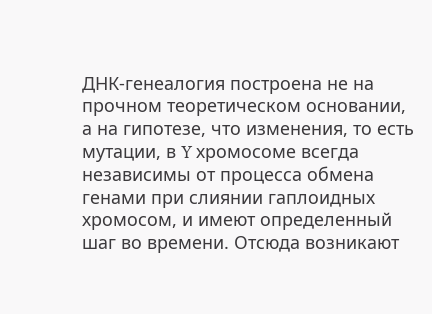ДНК-генеалогия построена не на прочном теоретическом основании, а на гипотезе, что изменения, то есть мутации, в Y хромосоме всегда независимы от процесса обмена генами при слиянии гаплоидных хромосом, и имеют определенный шаг во времени. Отсюда возникают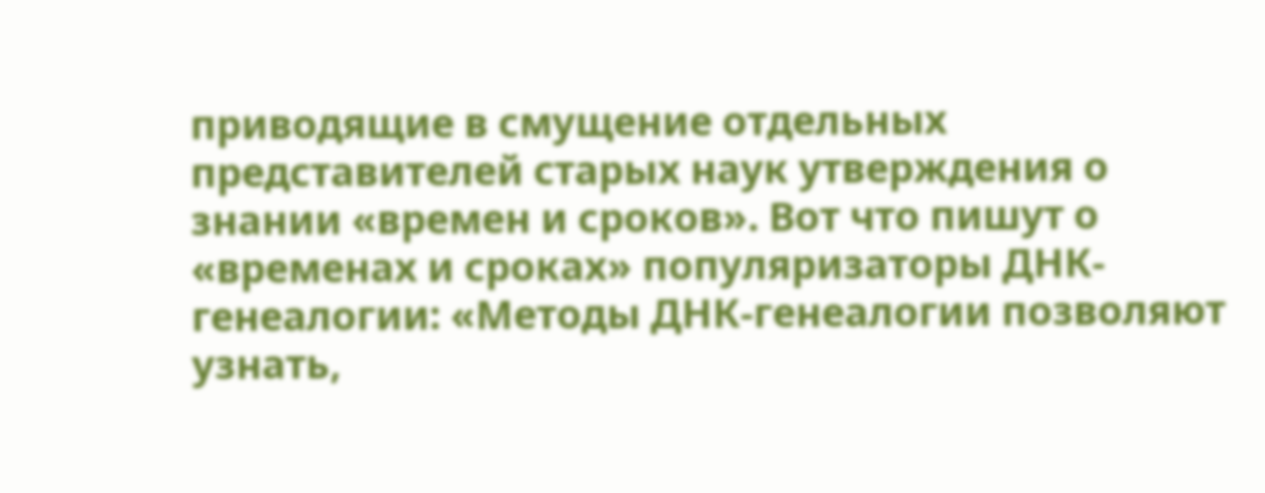приводящие в смущение отдельных представителей старых наук утверждения о знании «времен и сроков». Вот что пишут о «временах и сроках» популяризаторы ДНК-генеалогии: «Методы ДНК-генеалогии позволяют узнать,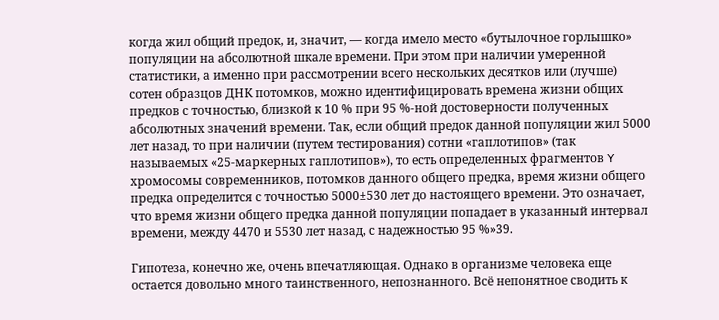когда жил общий предок, и, значит, — когда имело место «бутылочное горлышко» популяции на абсолютной шкале времени. При этом при наличии умеренной статистики, а именно при рассмотрении всего нескольких десятков или (лучше) сотен образцов ДНК потомков, можно идентифицировать времена жизни общих предков с точностью, близкой к 10 % при 95 %-ной достоверности полученных абсолютных значений времени. Так, если общий предок данной популяции жил 5000 лет назад, то при наличии (путем тестирования) сотни «гаплотипов» (так называемых «25-маркерных гаплотипов»), то есть определенных фрагментов Y хромосомы современников, потомков данного общего предка, время жизни общего предка определится с точностью 5000±530 лет до настоящего времени. Это означает, что время жизни общего предка данной популяции попадает в указанный интервал времени, между 4470 и 5530 лет назад, с надежностью 95 %»39.

Гипотеза, конечно же, очень впечатляющая. Однако в организме человека еще остается довольно много таинственного, непознанного. Всё непонятное сводить к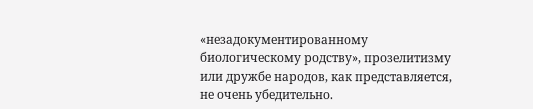«незадокументированному биологическому родству», прозелитизму или дружбе народов, как представляется, не очень убедительно.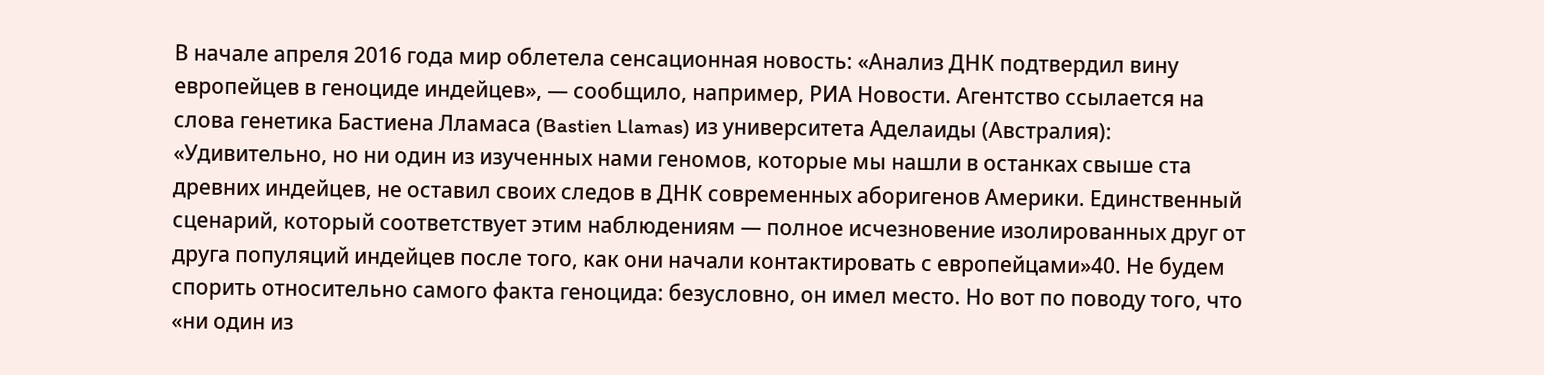В начале апреля 2016 года мир облетела сенсационная новость: «Анализ ДНК подтвердил вину европейцев в геноциде индейцев», — сообщило, например, РИА Новости. Агентство ссылается на слова генетика Бастиена Лламаса (Bastien Llamas) из университета Аделаиды (Австралия): «Удивительно, но ни один из изученных нами геномов, которые мы нашли в останках свыше ста древних индейцев, не оставил своих следов в ДНК современных аборигенов Америки. Единственный сценарий, который соответствует этим наблюдениям — полное исчезновение изолированных друг от друга популяций индейцев после того, как они начали контактировать с европейцами»40. Не будем спорить относительно самого факта геноцида: безусловно, он имел место. Но вот по поводу того, что «ни один из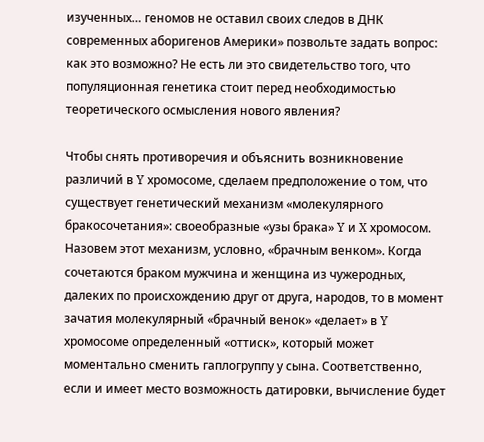изученных… геномов не оставил своих следов в ДНК современных аборигенов Америки» позвольте задать вопрос: как это возможно? Не есть ли это свидетельство того, что популяционная генетика стоит перед необходимостью теоретического осмысления нового явления?

Чтобы снять противоречия и объяснить возникновение различий в Y хромосоме, сделаем предположение о том, что существует генетический механизм «молекулярного бракосочетания»: своеобразные «узы брака» Y и X хромосом. Назовем этот механизм, условно, «брачным венком». Когда сочетаются браком мужчина и женщина из чужеродных, далеких по происхождению друг от друга, народов, то в момент зачатия молекулярный «брачный венок» «делает» в Y хромосоме определенный «оттиск», который может моментально сменить гаплогруппу у сына. Соответственно, если и имеет место возможность датировки, вычисление будет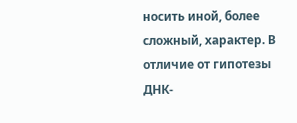носить иной, более сложный, характер. В отличие от гипотезы ДНК-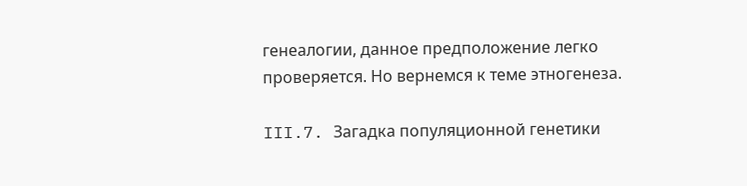генеалогии, данное предположение легко проверяется. Но вернемся к теме этногенеза.

III.7. Загадка популяционной генетики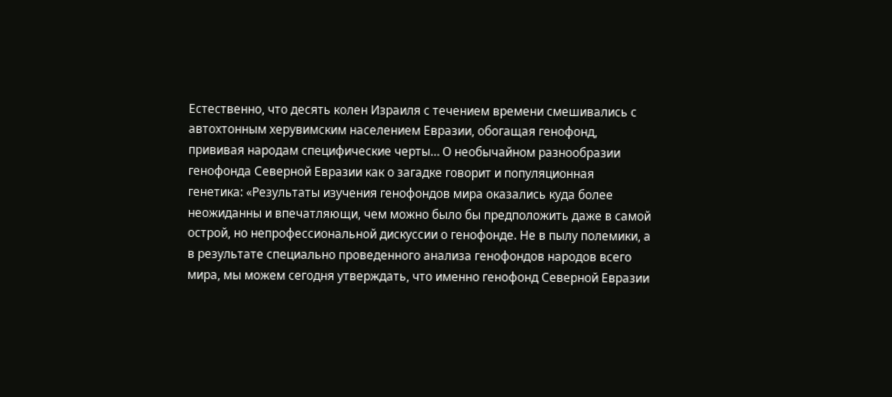Естественно, что десять колен Израиля с течением времени смешивались с автохтонным херувимским населением Евразии, обогащая генофонд, прививая народам специфические черты… О необычайном разнообразии генофонда Северной Евразии как о загадке говорит и популяционная генетика: «Результаты изучения генофондов мира оказались куда более неожиданны и впечатляющи, чем можно было бы предположить даже в самой острой, но непрофессиональной дискуссии о генофонде. Не в пылу полемики, а в результате специально проведенного анализа генофондов народов всего мира, мы можем сегодня утверждать, что именно генофонд Северной Евразии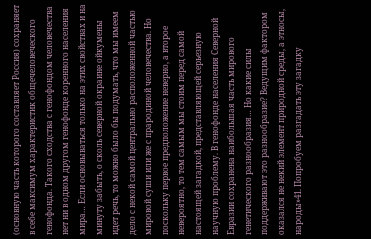(основную часть которого составляет Россия) сохраняет в себе максимум характеристик общечеловеческого генофонда. Такого сходства с генофондом человечества нет ни в одном другом генофонде коренного населения мира… Если основываться только на этих свойствах и на минуту забыть, о сколь северной окраине ойкумены идет речь, то можно было бы подумать, что мы имеем дело с некой самой центрально расположенной частью мировой суши или же с прародиной человечества. Но поскольку первое предположение неверно, а второе невероятно, то тем самым мы стоим перед самой настоящей загадкой, представляющей серьезную научную проблему. В генофонде населения Северной Евразии сохранена наибольшая часть мирового генетического разнообразия… Но какие силы поддерживают это разнообразие? Ведущим фактором оказался не некий элемент природной среды, а этносы, народы»41. Попробуем разгадать эту загадку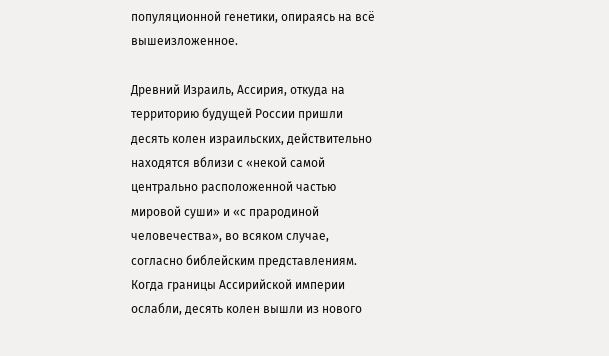популяционной генетики, опираясь на всё вышеизложенное.

Древний Израиль, Ассирия, откуда на территорию будущей России пришли десять колен израильских, действительно находятся вблизи с «некой самой центрально расположенной частью мировой суши» и «с прародиной человечества», во всяком случае, согласно библейским представлениям. Когда границы Ассирийской империи ослабли, десять колен вышли из нового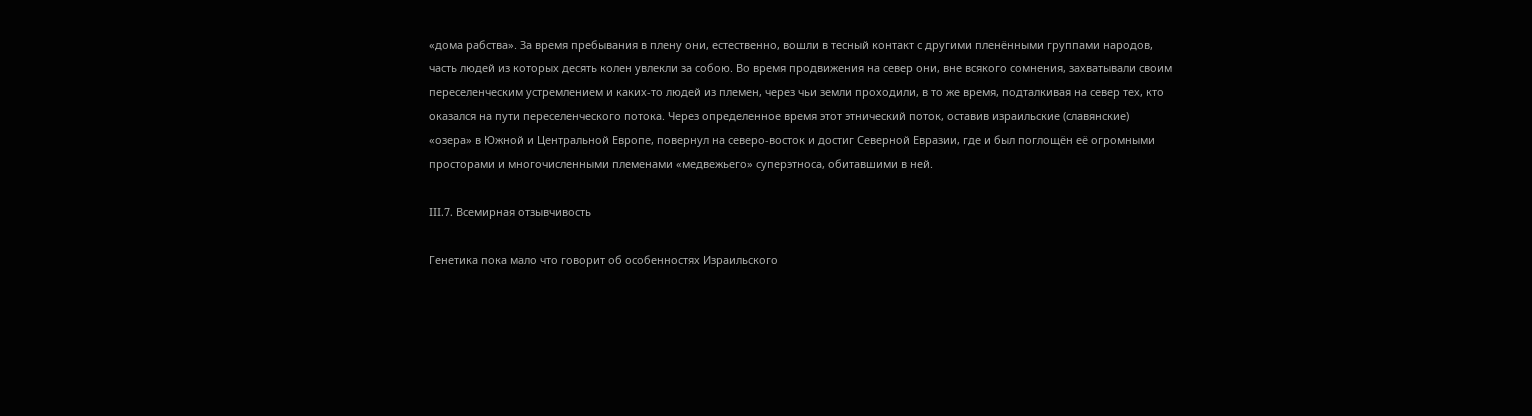«дома рабства». За время пребывания в плену они, естественно, вошли в тесный контакт с другими пленёнными группами народов, часть людей из которых десять колен увлекли за собою. Во время продвижения на север они, вне всякого сомнения, захватывали своим переселенческим устремлением и каких-то людей из племен, через чьи земли проходили, в то же время, подталкивая на север тех, кто оказался на пути переселенческого потока. Через определенное время этот этнический поток, оставив израильские (славянские) «озера» в Южной и Центральной Европе, повернул на северо-восток и достиг Северной Евразии, где и был поглощён её огромными просторами и многочисленными племенами «медвежьего» суперэтноса, обитавшими в ней.

III.7. Всемирная отзывчивость

Генетика пока мало что говорит об особенностях Израильского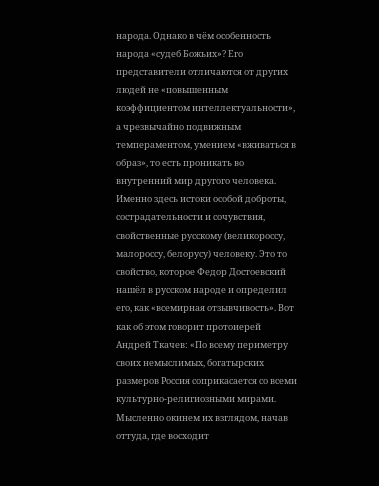народа. Однако в чём особенность народа «судеб Божьих»? Его представители отличаются от других людей не «повышенным коэффициентом интеллектуальности», а чрезвычайно подвижным темпераментом, умением «вживаться в образ», то есть проникать во внутренний мир другого человека. Именно здесь истоки особой доброты, сострадательности и сочувствия, свойственные русскому (великороссу, малороссу, белорусу) человеку. Это то свойство, которое Федор Достоевский нашёл в русском народе и определил его, как «всемирная отзывчивость». Вот как об этом говорит протоиерей Андрей Ткачев: «По всему периметру своих немыслимых, богатырских размеров Россия соприкасается со всеми культурно-религиозными мирами. Мысленно окинем их взглядом, начав оттуда, где восходит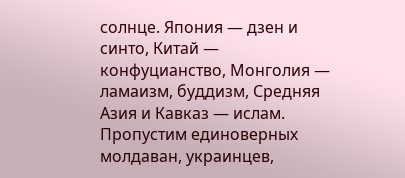солнце. Япония — дзен и синто, Китай — конфуцианство, Монголия — ламаизм, буддизм, Средняя Азия и Кавказ — ислам. Пропустим единоверных молдаван, украинцев,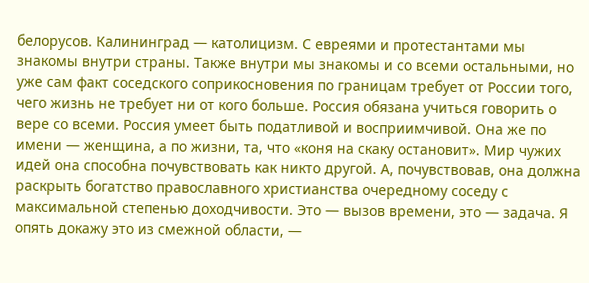белорусов. Калининград — католицизм. С евреями и протестантами мы знакомы внутри страны. Также внутри мы знакомы и со всеми остальными, но уже сам факт соседского соприкосновения по границам требует от России того, чего жизнь не требует ни от кого больше. Россия обязана учиться говорить о вере со всеми. Россия умеет быть податливой и восприимчивой. Она же по имени — женщина, а по жизни, та, что «коня на скаку остановит». Мир чужих идей она способна почувствовать как никто другой. А, почувствовав, она должна раскрыть богатство православного христианства очередному соседу с максимальной степенью доходчивости. Это — вызов времени, это — задача. Я опять докажу это из смежной области, —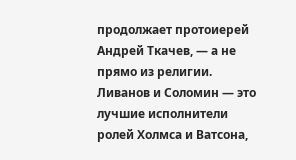продолжает протоиерей Андрей Ткачев, — а не прямо из религии. Ливанов и Соломин — это лучшие исполнители ролей Холмса и Ватсона,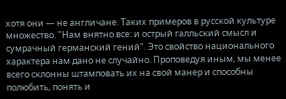хотя они — не англичане. Таких примеров в русской культуре множество. "Нам внятно все: и острый галльский смысл и сумрачный германский гений". Это свойство национального характера нам дано не случайно. Проповедуя иным, мы менее всего склонны штамповать их на свой манер и способны полюбить, понять и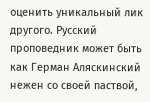оценить уникальный лик другого. Русский проповедник может быть как Герман Аляскинский нежен со своей паствой,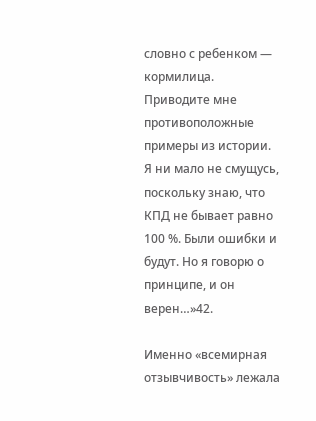словно с ребенком — кормилица. Приводите мне противоположные примеры из истории. Я ни мало не смущусь, поскольку знаю, что КПД не бывает равно 100 %. Были ошибки и будут. Но я говорю о принципе, и он верен…»42.

Именно «всемирная отзывчивость» лежала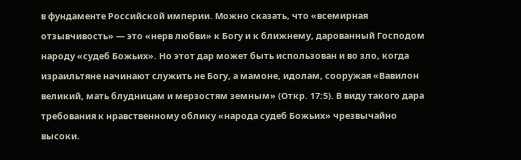в фундаменте Российской империи. Можно сказать, что «всемирная отзывчивость» — это «нерв любви» к Богу и к ближнему, дарованный Господом народу «судеб Божьих». Но этот дар может быть использован и во зло, когда израильтяне начинают служить не Богу, а мамоне, идолам, сооружая «Вавилон великий, мать блудницам и мерзостям земным» (Откр. 17:5). В виду такого дара требования к нравственному облику «народа судеб Божьих» чрезвычайно высоки.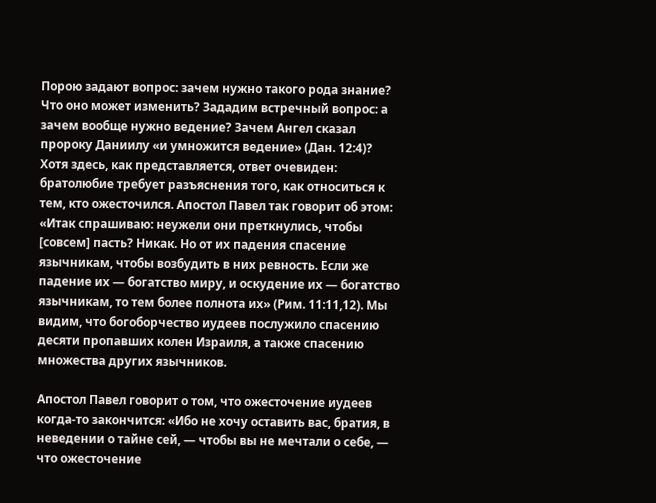Порою задают вопрос: зачем нужно такого рода знание? Что оно может изменить? Зададим встречный вопрос: а зачем вообще нужно ведение? Зачем Ангел сказал пророку Даниилу «и умножится ведение» (Дан. 12:4)? Хотя здесь, как представляется, ответ очевиден: братолюбие требует разъяснения того, как относиться к тем, кто ожесточился. Апостол Павел так говорит об этом: «Итак спрашиваю: неужели они преткнулись, чтобы [совсем] пасть? Никак. Но от их падения спасение язычникам, чтобы возбудить в них ревность. Если же падение их — богатство миру, и оскудение их — богатство язычникам, то тем более полнота их» (Рим. 11:11,12). Мы видим, что богоборчество иудеев послужило спасению десяти пропавших колен Израиля, а также спасению множества других язычников.

Апостол Павел говорит о том, что ожесточение иудеев когда-то закончится: «Ибо не хочу оставить вас, братия, в неведении о тайне сей, — чтобы вы не мечтали о себе, — что ожесточение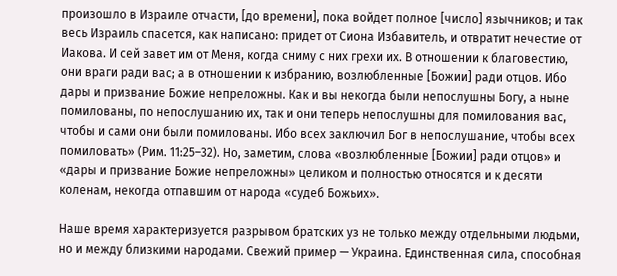произошло в Израиле отчасти, [до времени], пока войдет полное [число] язычников; и так весь Израиль спасется, как написано: придет от Сиона Избавитель, и отвратит нечестие от Иакова. И сей завет им от Меня, когда сниму с них грехи их. В отношении к благовестию, они враги ради вас; а в отношении к избранию, возлюбленные [Божии] ради отцов. Ибо дары и призвание Божие непреложны. Как и вы некогда были непослушны Богу, а ныне помилованы, по непослушанию их, так и они теперь непослушны для помилования вас, чтобы и сами они были помилованы. Ибо всех заключил Бог в непослушание, чтобы всех помиловать» (Рим. 11:25–32). Но, заметим, слова «возлюбленные [Божии] ради отцов» и «дары и призвание Божие непреложны» целиком и полностью относятся и к десяти коленам, некогда отпавшим от народа «судеб Божьих».

Наше время характеризуется разрывом братских уз не только между отдельными людьми, но и между близкими народами. Свежий пример — Украина. Единственная сила, способная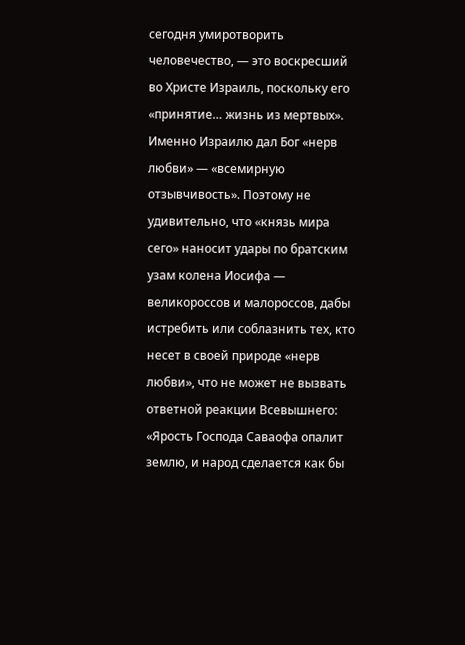сегодня умиротворить человечество, — это воскресший во Христе Израиль, поскольку его «принятие… жизнь из мертвых». Именно Израилю дал Бог «нерв любви» — «всемирную отзывчивость». Поэтому не удивительно, что «князь мира сего» наносит удары по братским узам колена Иосифа — великороссов и малороссов, дабы истребить или соблазнить тех, кто несет в своей природе «нерв любви», что не может не вызвать ответной реакции Всевышнего: «Ярость Господа Саваофа опалит землю, и народ сделается как бы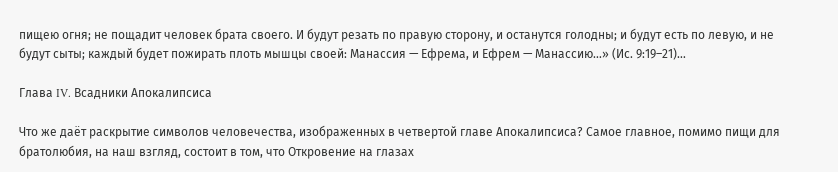пищею огня; не пощадит человек брата своего. И будут резать по правую сторону, и останутся голодны; и будут есть по левую, и не будут сыты; каждый будет пожирать плоть мышцы своей: Манассия — Ефрема, и Ефрем — Манассию…» (Ис. 9:19–21)…

Глава IV. Всадники Апокалипсиса

Что же даёт раскрытие символов человечества, изображенных в четвертой главе Апокалипсиса? Самое главное, помимо пищи для братолюбия, на наш взгляд, состоит в том, что Откровение на глазах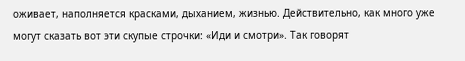оживает, наполняется красками, дыханием, жизнью. Действительно, как много уже могут сказать вот эти скупые строчки: «Иди и смотри». Так говорят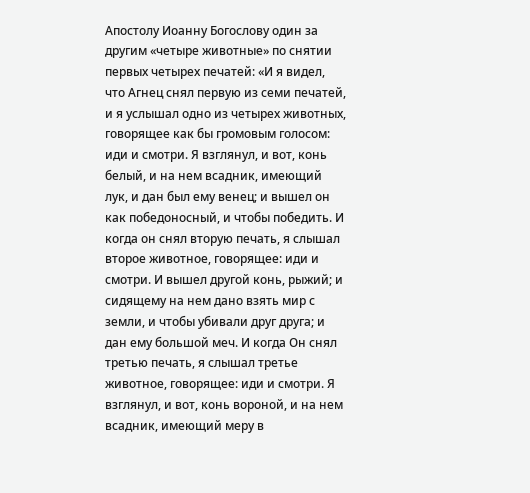Апостолу Иоанну Богослову один за другим «четыре животные» по снятии первых четырех печатей: «И я видел, что Агнец снял первую из семи печатей, и я услышал одно из четырех животных, говорящее как бы громовым голосом: иди и смотри. Я взглянул, и вот, конь белый, и на нем всадник, имеющий лук, и дан был ему венец; и вышел он как победоносный, и чтобы победить. И когда он снял вторую печать, я слышал второе животное, говорящее: иди и смотри. И вышел другой конь, рыжий; и сидящему на нем дано взять мир с земли, и чтобы убивали друг друга; и дан ему большой меч. И когда Он снял третью печать, я слышал третье животное, говорящее: иди и смотри. Я взглянул, и вот, конь вороной, и на нем всадник, имеющий меру в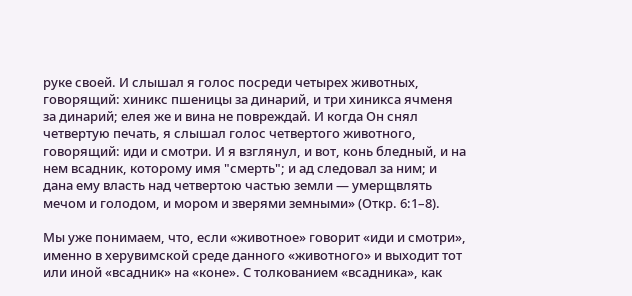руке своей. И слышал я голос посреди четырех животных, говорящий: хиникс пшеницы за динарий, и три хиникса ячменя за динарий; елея же и вина не повреждай. И когда Он снял четвертую печать, я слышал голос четвертого животного, говорящий: иди и смотри. И я взглянул, и вот, конь бледный, и на нем всадник, которому имя "смерть"; и ад следовал за ним; и дана ему власть над четвертою частью земли — умерщвлять мечом и голодом, и мором и зверями земными» (Откр. 6:1–8).

Мы уже понимаем, что, если «животное» говорит «иди и смотри», именно в херувимской среде данного «животного» и выходит тот или иной «всадник» на «коне». С толкованием «всадника», как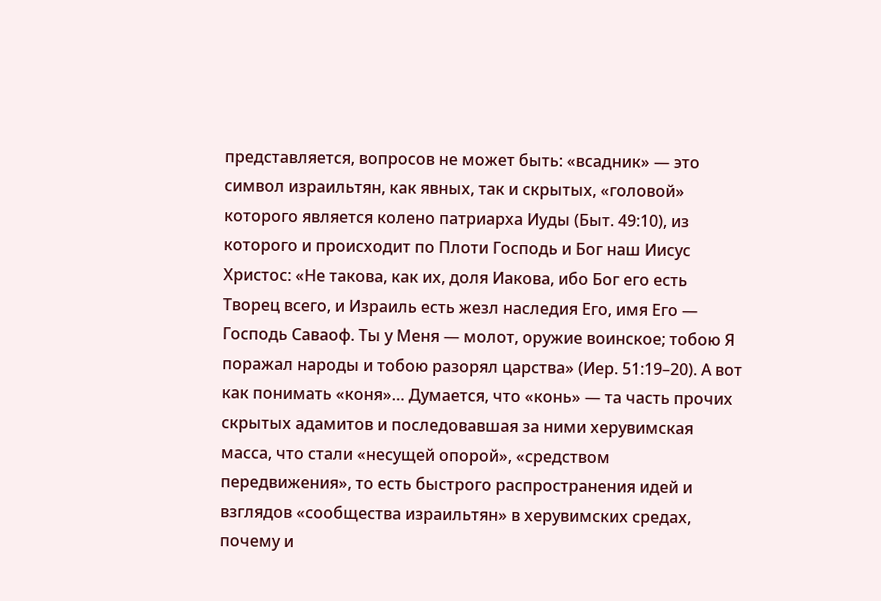представляется, вопросов не может быть: «всадник» — это символ израильтян, как явных, так и скрытых, «головой» которого является колено патриарха Иуды (Быт. 49:10), из которого и происходит по Плоти Господь и Бог наш Иисус Христос: «Не такова, как их, доля Иакова, ибо Бог его есть Творец всего, и Израиль есть жезл наследия Его, имя Его — Господь Саваоф. Ты у Меня — молот, оружие воинское; тобою Я поражал народы и тобою разорял царства» (Иер. 51:19–20). А вот как понимать «коня»… Думается, что «конь» — та часть прочих скрытых адамитов и последовавшая за ними херувимская масса, что стали «несущей опорой», «средством передвижения», то есть быстрого распространения идей и взглядов «сообщества израильтян» в херувимских средах, почему и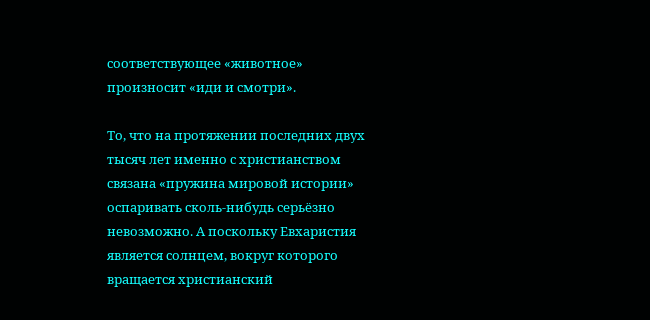соответствующее «животное» произносит «иди и смотри».

То, что на протяжении последних двух тысяч лет именно с христианством связана «пружина мировой истории» оспаривать сколь-нибудь серьёзно невозможно. А поскольку Евхаристия является солнцем, вокруг которого вращается христианский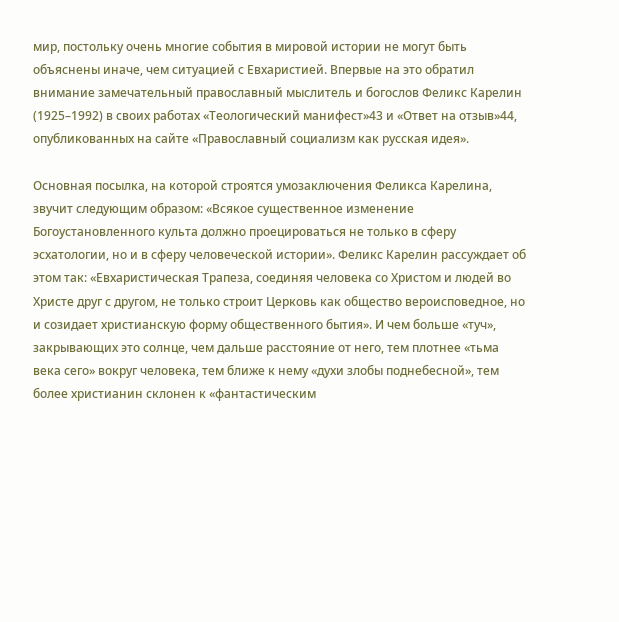мир, постольку очень многие события в мировой истории не могут быть объяснены иначе, чем ситуацией с Евхаристией. Впервые на это обратил внимание замечательный православный мыслитель и богослов Феликс Карелин (1925–1992) в своих работах «Теологический манифест»43 и «Ответ на отзыв»44, опубликованных на сайте «Православный социализм как русская идея».

Основная посылка, на которой строятся умозаключения Феликса Карелина, звучит следующим образом: «Всякое существенное изменение Богоустановленного культа должно проецироваться не только в сферу эсхатологии, но и в сферу человеческой истории». Феликс Карелин рассуждает об этом так: «Евхаристическая Трапеза, соединяя человека со Христом и людей во Христе друг с другом, не только строит Церковь как общество вероисповедное, но и созидает христианскую форму общественного бытия». И чем больше «туч», закрывающих это солнце, чем дальше расстояние от него, тем плотнее «тьма века сего» вокруг человека, тем ближе к нему «духи злобы поднебесной», тем более христианин склонен к «фантастическим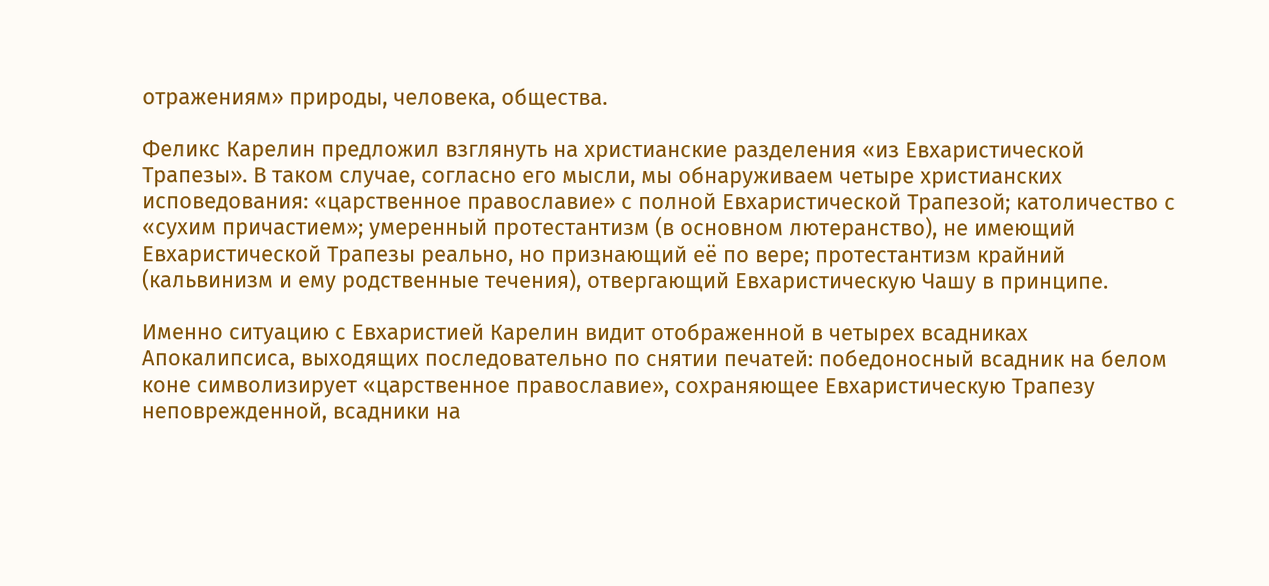отражениям» природы, человека, общества.

Феликс Карелин предложил взглянуть на христианские разделения «из Евхаристической Трапезы». В таком случае, согласно его мысли, мы обнаруживаем четыре христианских исповедования: «царственное православие» с полной Евхаристической Трапезой; католичество с «сухим причастием»; умеренный протестантизм (в основном лютеранство), не имеющий Евхаристической Трапезы реально, но признающий её по вере; протестантизм крайний (кальвинизм и ему родственные течения), отвергающий Евхаристическую Чашу в принципе.

Именно ситуацию с Евхаристией Карелин видит отображенной в четырех всадниках Апокалипсиса, выходящих последовательно по снятии печатей: победоносный всадник на белом коне символизирует «царственное православие», сохраняющее Евхаристическую Трапезу неповрежденной, всадники на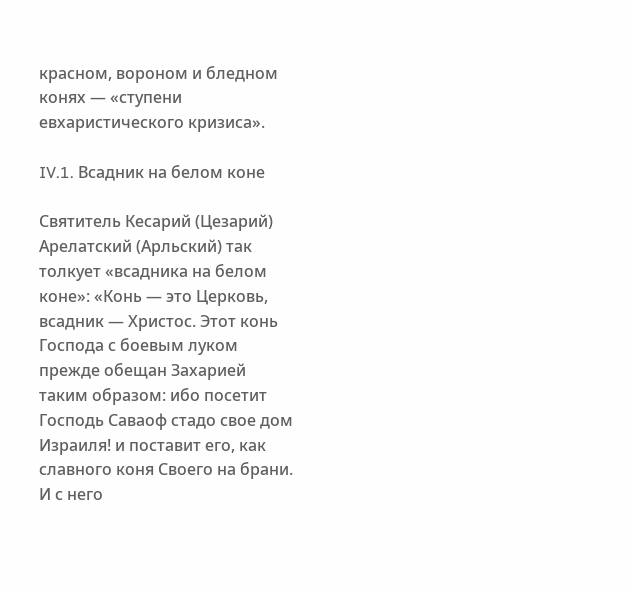красном, вороном и бледном конях — «ступени евхаристического кризиса».

IV.1. Всадник на белом коне

Святитель Кесарий (Цезарий) Арелатский (Арльский) так толкует «всадника на белом коне»: «Конь — это Церковь, всадник — Христос. Этот конь Господа с боевым луком прежде обещан Захарией таким образом: ибо посетит Господь Саваоф стадо свое дом Израиля! и поставит его, как славного коня Своего на брани. И с него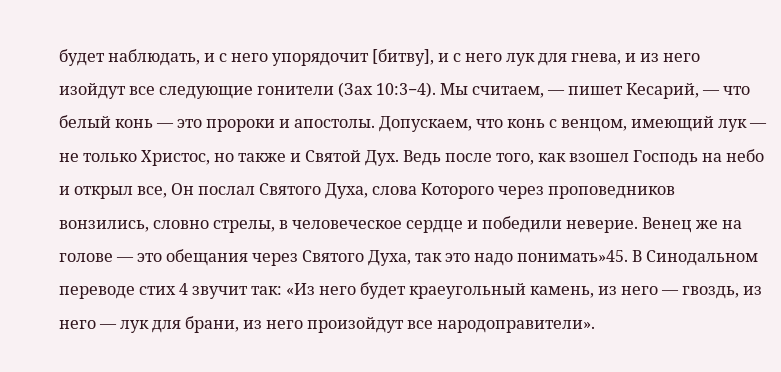будет наблюдать, и с него упорядочит [битву], и с него лук для гнева, и из него изойдут все следующие гонители (Зах 10:3−4). Мы считаем, — пишет Кесарий, — что белый конь — это пророки и апостолы. Допускаем, что конь с венцом, имеющий лук — не только Христос, но также и Святой Дух. Ведь после того, как взошел Господь на небо и открыл все, Он послал Святого Духа, слова Которого через проповедников вонзились, словно стрелы, в человеческое сердце и победили неверие. Венец же на голове — это обещания через Святого Духа, так это надо понимать»45. В Синодальном переводе стих 4 звучит так: «Из него будет краеугольный камень, из него — гвоздь, из него — лук для брани, из него произойдут все народоправители».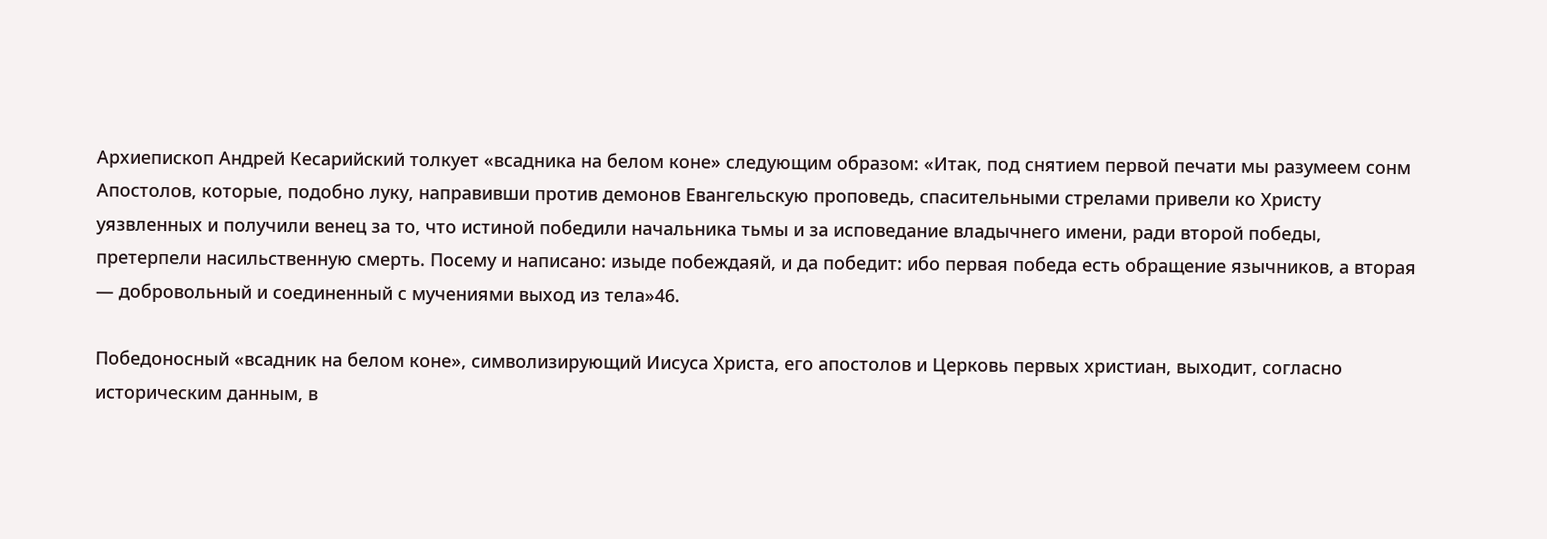Архиепископ Андрей Кесарийский толкует «всадника на белом коне» следующим образом: «Итак, под снятием первой печати мы разумеем сонм Апостолов, которые, подобно луку, направивши против демонов Евангельскую проповедь, спасительными стрелами привели ко Христу уязвленных и получили венец за то, что истиной победили начальника тьмы и за исповедание владычнего имени, ради второй победы, претерпели насильственную смерть. Посему и написано: изыде побеждаяй, и да победит: ибо первая победа есть обращение язычников, а вторая — добровольный и соединенный с мучениями выход из тела»46.

Победоносный «всадник на белом коне», символизирующий Иисуса Христа, его апостолов и Церковь первых христиан, выходит, согласно историческим данным, в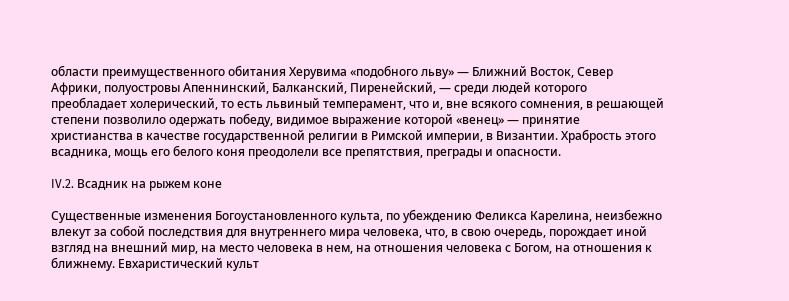области преимущественного обитания Херувима «подобного льву» — Ближний Восток, Север Африки, полуостровы Апеннинский, Балканский, Пиренейский, — среди людей которого преобладает холерический, то есть львиный темперамент, что и, вне всякого сомнения, в решающей степени позволило одержать победу, видимое выражение которой «венец» — принятие христианства в качестве государственной религии в Римской империи, в Византии. Храбрость этого всадника, мощь его белого коня преодолели все препятствия, преграды и опасности.

IV.2. Всадник на рыжем коне

Существенные изменения Богоустановленного культа, по убеждению Феликса Карелина, неизбежно влекут за собой последствия для внутреннего мира человека, что, в свою очередь, порождает иной взгляд на внешний мир, на место человека в нем, на отношения человека с Богом, на отношения к ближнему. Евхаристический культ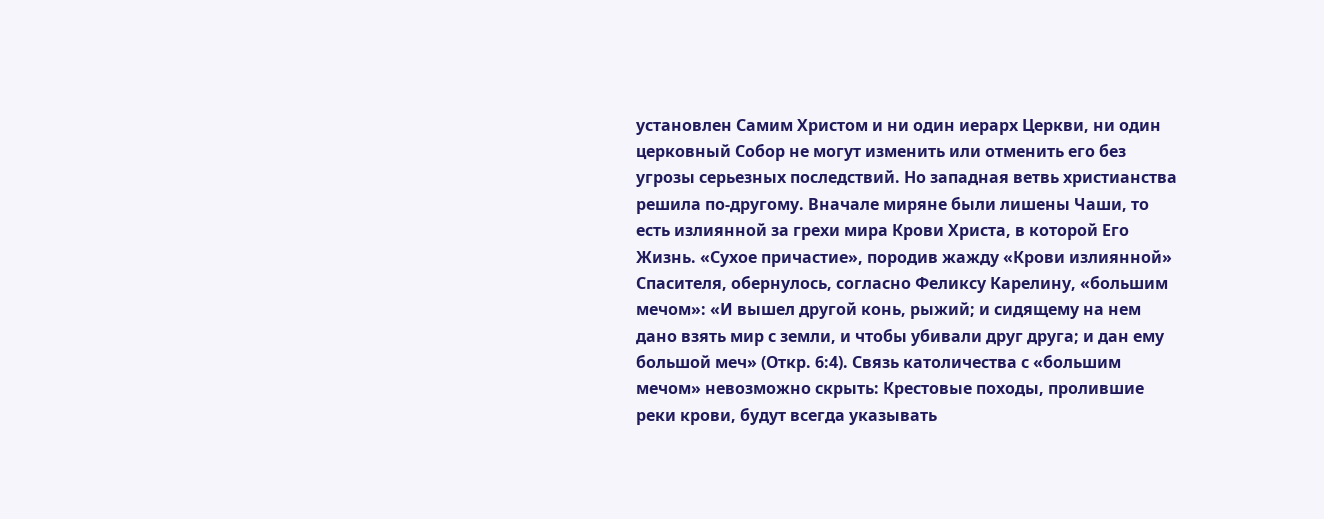установлен Самим Христом и ни один иерарх Церкви, ни один церковный Собор не могут изменить или отменить его без угрозы серьезных последствий. Но западная ветвь христианства решила по-другому. Вначале миряне были лишены Чаши, то есть излиянной за грехи мира Крови Христа, в которой Его Жизнь. «Сухое причастие», породив жажду «Крови излиянной» Спасителя, обернулось, согласно Феликсу Карелину, «большим мечом»: «И вышел другой конь, рыжий; и сидящему на нем дано взять мир с земли, и чтобы убивали друг друга; и дан ему большой меч» (Откр. 6:4). Связь католичества с «большим мечом» невозможно скрыть: Крестовые походы, пролившие реки крови, будут всегда указывать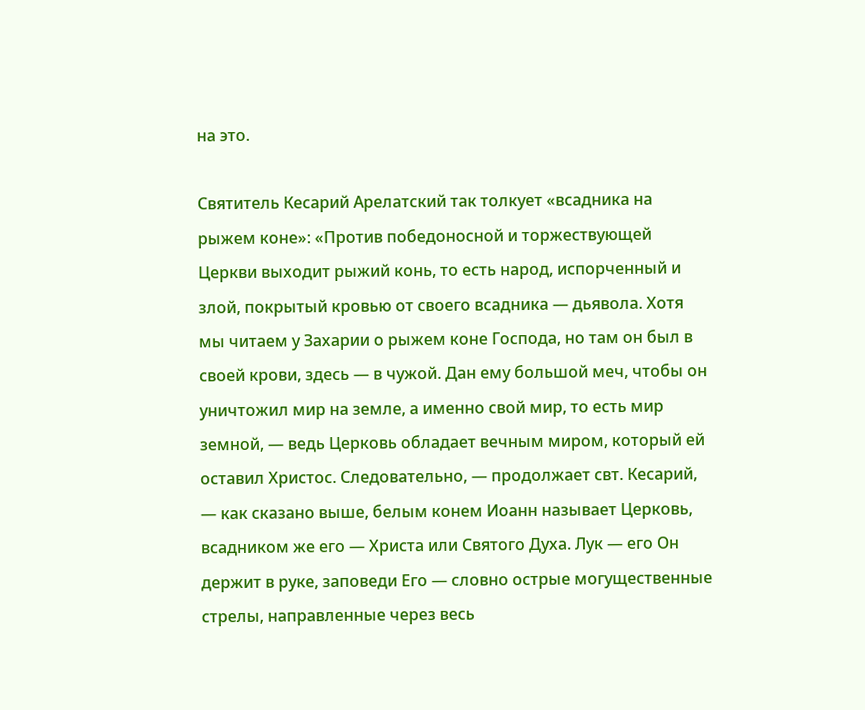на это.

Святитель Кесарий Арелатский так толкует «всадника на рыжем коне»: «Против победоносной и торжествующей Церкви выходит рыжий конь, то есть народ, испорченный и злой, покрытый кровью от своего всадника — дьявола. Хотя мы читаем у Захарии о рыжем коне Господа, но там он был в своей крови, здесь — в чужой. Дан ему большой меч, чтобы он уничтожил мир на земле, а именно свой мир, то есть мир земной, — ведь Церковь обладает вечным миром, который ей оставил Христос. Следовательно, — продолжает свт. Кесарий, — как сказано выше, белым конем Иоанн называет Церковь, всадником же его — Христа или Святого Духа. Лук — его Он держит в руке, заповеди Его — словно острые могущественные стрелы, направленные через весь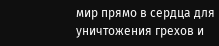мир прямо в сердца для уничтожения грехов и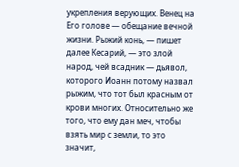укрепления верующих. Венец на Его голове — обещание вечной жизни. Рыжий конь, — пишет далее Кесарий, — это злой народ, чей всадник — дьявол, которого Иоанн потому назвал рыжим, что тот был красным от крови многих. Относительно же того, что ему дан меч, чтобы взять мир с земли, то это значит,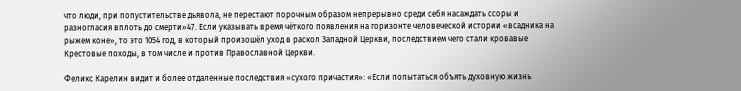что люди, при попустительстве дьявола, не перестают порочным образом непрерывно среди себя насаждать ссоры и разногласия вплоть до смерти»47. Если указывать время чёткого появления на горизонте человеческой истории «всадника на рыжем коне», то это 1054 год, в который произошёл уход в раскол Западной Церкви, последствием чего стали кровавые Крестовые походы, в том числе и против Православной Церкви.

Феликс Карелин видит и более отдаленные последствия «сухого причастия»: «Если попытаться объять духовную жизнь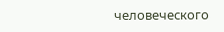человеческого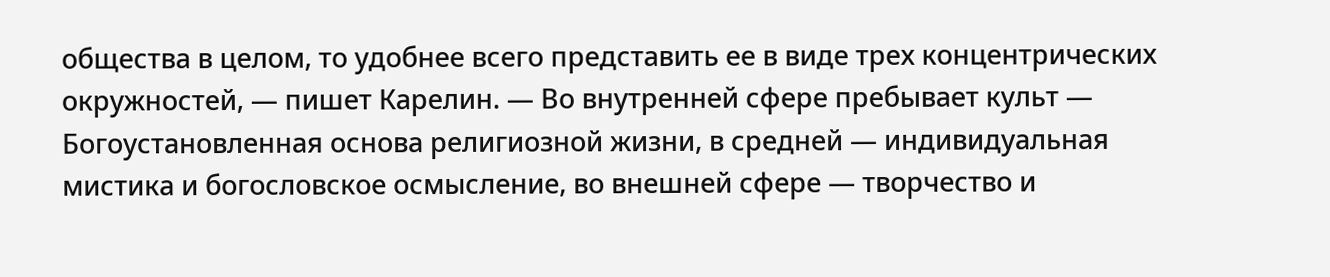общества в целом, то удобнее всего представить ее в виде трех концентрических окружностей, — пишет Карелин. — Во внутренней сфере пребывает культ — Богоустановленная основа религиозной жизни, в средней — индивидуальная мистика и богословское осмысление, во внешней сфере — творчество и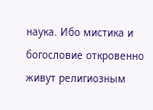наука. Ибо мистика и богословие откровенно живут религиозным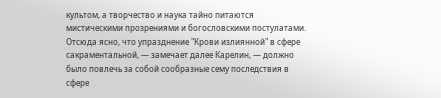культом, а творчество и наука тайно питаются мистическими прозрениями и богословскими постулатами. Отсюда ясно, что упразднение "Крови излиянной" в сфере сакраментальной, — замечает далее Карелин, — должно было повлечь за собой сообразные сему последствия в сфере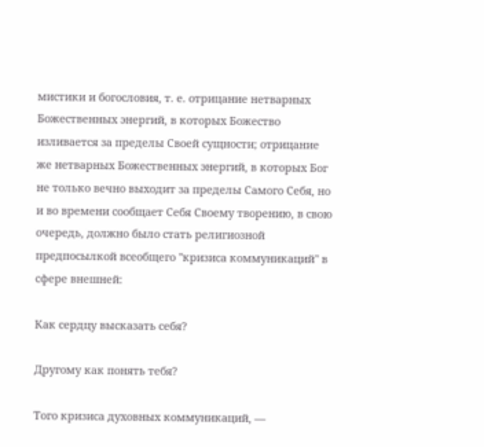мистики и богословия, т. е. отрицание нетварных Божественных энергий, в которых Божество изливается за пределы Своей сущности; отрицание же нетварных Божественных энергий, в которых Бог не только вечно выходит за пределы Самого Себя, но и во времени сообщает Себя Своему творению, в свою очередь, должно было стать религиозной предпосылкой всеобщего "кризиса коммуникаций" в сфере внешней:

Как сердцу высказать себя?

Другому как понять тебя?

Того кризиса духовных коммуникаций, —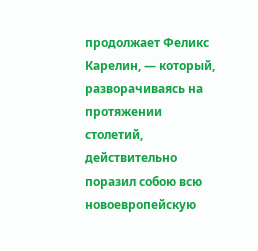продолжает Феликс Карелин, — который, разворачиваясь на протяжении столетий, действительно поразил собою всю новоевропейскую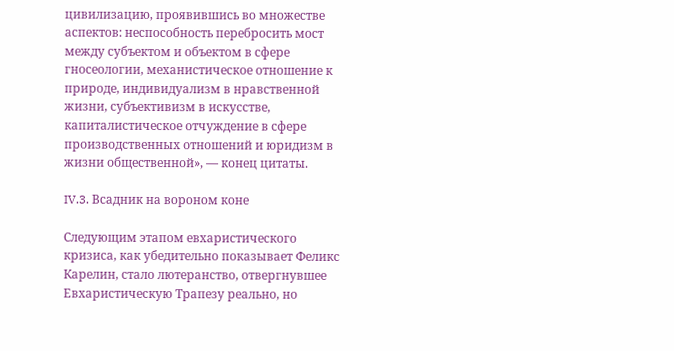цивилизацию, проявившись во множестве аспектов: неспособность перебросить мост между субъектом и объектом в сфере гносеологии, механистическое отношение к природе, индивидуализм в нравственной жизни, субъективизм в искусстве, капиталистическое отчуждение в сфере производственных отношений и юридизм в жизни общественной», — конец цитаты.

IV.3. Всадник на вороном коне

Следующим этапом евхаристического кризиса, как убедительно показывает Феликс Карелин, стало лютеранство, отвергнувшее Евхаристическую Трапезу реально, но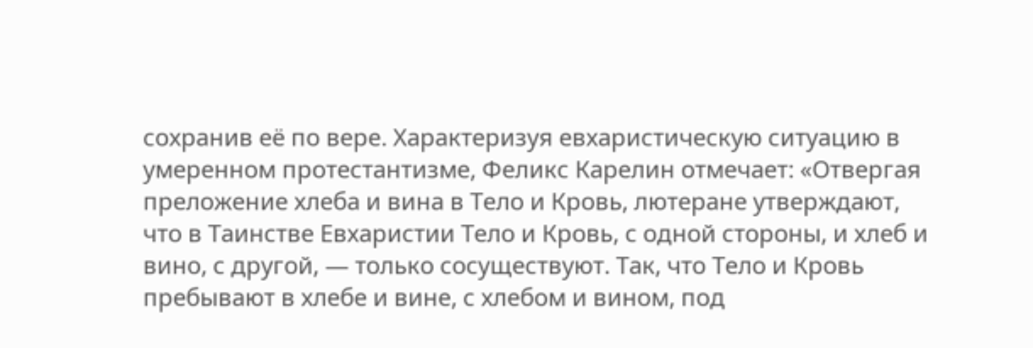сохранив её по вере. Характеризуя евхаристическую ситуацию в умеренном протестантизме, Феликс Карелин отмечает: «Отвергая преложение хлеба и вина в Тело и Кровь, лютеране утверждают, что в Таинстве Евхаристии Тело и Кровь, с одной стороны, и хлеб и вино, с другой, — только сосуществуют. Так, что Тело и Кровь пребывают в хлебе и вине, с хлебом и вином, под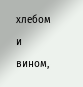хлебом и вином,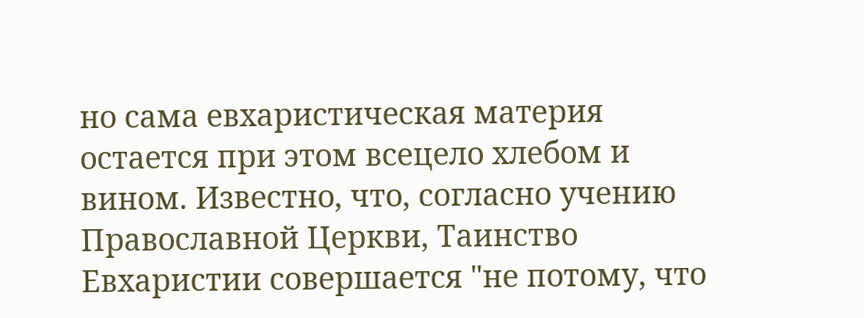но сама евхаристическая материя остается при этом всецело хлебом и вином. Известно, что, согласно учению Православной Церкви, Таинство Евхаристии совершается "не потому, что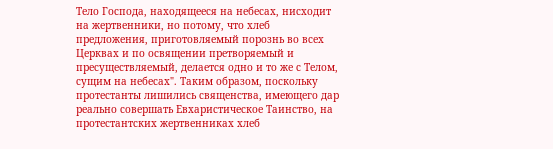Тело Господа, находящееся на небесах, нисходит на жертвенники, но потому, что хлеб предложения, приготовляемый порознь во всех Церквах и по освящении претворяемый и пресуществляемый, делается одно и то же с Телом, сущим на небесах". Таким образом, поскольку протестанты лишились священства, имеющего дар реально совершать Евхаристическое Таинство, на протестантских жертвенниках хлеб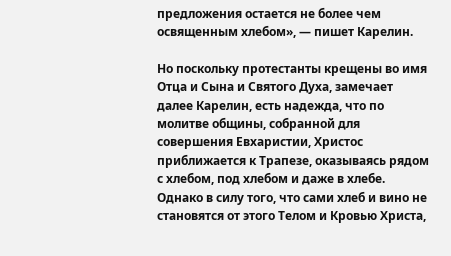предложения остается не более чем освященным хлебом», — пишет Карелин.

Но поскольку протестанты крещены во имя Отца и Сына и Святого Духа, замечает далее Карелин, есть надежда, что по молитве общины, собранной для совершения Евхаристии, Христос приближается к Трапезе, оказываясь рядом с хлебом, под хлебом и даже в хлебе. Однако в силу того, что сами хлеб и вино не становятся от этого Телом и Кровью Христа,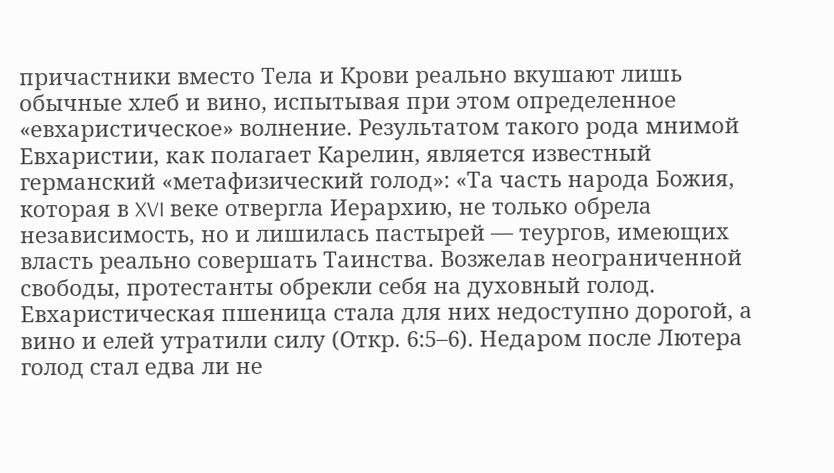причастники вместо Тела и Крови реально вкушают лишь обычные хлеб и вино, испытывая при этом определенное «евхаристическое» волнение. Результатом такого рода мнимой Евхаристии, как полагает Карелин, является известный германский «метафизический голод»: «Та часть народа Божия, которая в XVI веке отвергла Иерархию, не только обрела независимость, но и лишилась пастырей — теургов, имеющих власть реально совершать Таинства. Возжелав неограниченной свободы, протестанты обрекли себя на духовный голод. Евхаристическая пшеница стала для них недоступно дорогой, а вино и елей утратили силу (Откр. 6:5–6). Недаром после Лютера голод стал едва ли не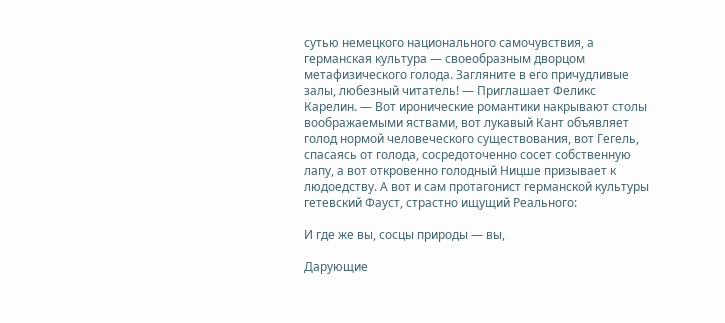сутью немецкого национального самочувствия, а германская культура — своеобразным дворцом метафизического голода. Загляните в его причудливые залы, любезный читатель! — Приглашает Феликс Карелин. — Вот иронические романтики накрывают столы воображаемыми яствами, вот лукавый Кант объявляет голод нормой человеческого существования, вот Гегель, спасаясь от голода, сосредоточенно сосет собственную лапу, а вот откровенно голодный Ницше призывает к людоедству. А вот и сам протагонист германской культуры гетевский Фауст, страстно ищущий Реального:

И где же вы, сосцы природы — вы,

Дарующие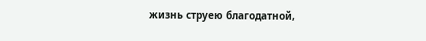жизнь струею благодатной,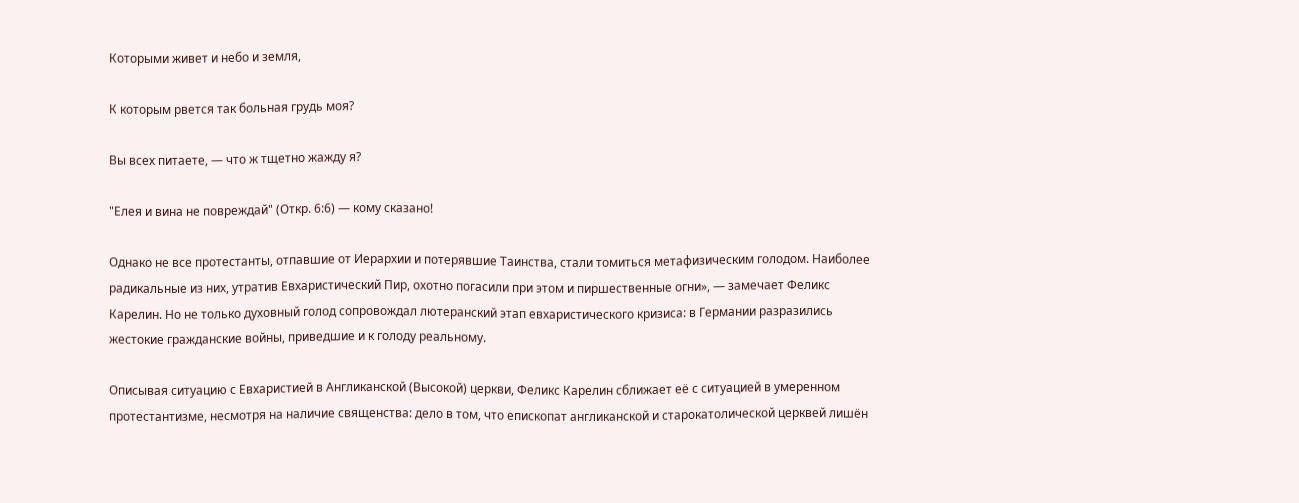Которыми живет и небо и земля,

К которым рвется так больная грудь моя?

Вы всех питаете, — что ж тщетно жажду я?

"Елея и вина не повреждай" (Откр. 6:6) — кому сказано!

Однако не все протестанты, отпавшие от Иерархии и потерявшие Таинства, стали томиться метафизическим голодом. Наиболее радикальные из них, утратив Евхаристический Пир, охотно погасили при этом и пиршественные огни», — замечает Феликс Карелин. Но не только духовный голод сопровождал лютеранский этап евхаристического кризиса: в Германии разразились жестокие гражданские войны, приведшие и к голоду реальному.

Описывая ситуацию с Евхаристией в Англиканской (Высокой) церкви, Феликс Карелин сближает её с ситуацией в умеренном протестантизме, несмотря на наличие священства: дело в том, что епископат англиканской и старокатолической церквей лишён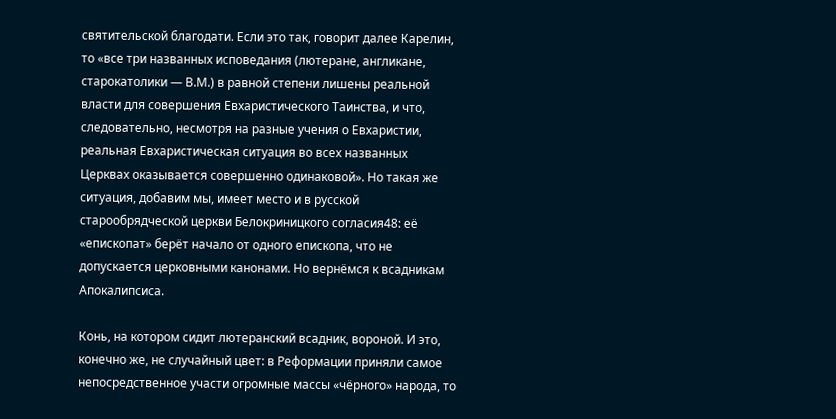святительской благодати. Если это так, говорит далее Карелин, то «все три названных исповедания (лютеране, англикане, старокатолики — В.М.) в равной степени лишены реальной власти для совершения Евхаристического Таинства, и что, следовательно, несмотря на разные учения о Евхаристии, реальная Евхаристическая ситуация во всех названных Церквах оказывается совершенно одинаковой». Но такая же ситуация, добавим мы, имеет место и в русской старообрядческой церкви Белокриницкого согласия48: её «епископат» берёт начало от одного епископа, что не допускается церковными канонами. Но вернёмся к всадникам Апокалипсиса.

Конь, на котором сидит лютеранский всадник, вороной. И это, конечно же, не случайный цвет: в Реформации приняли самое непосредственное участи огромные массы «чёрного» народа, то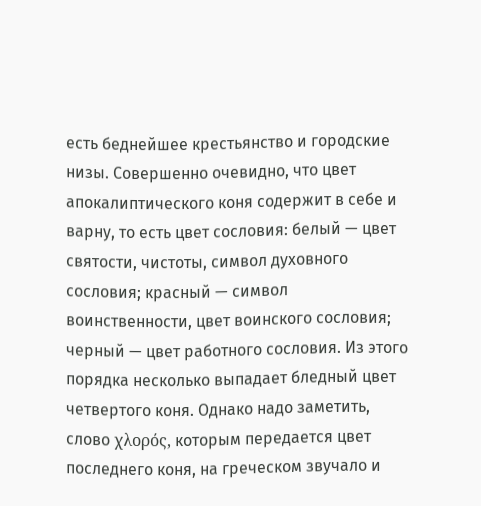есть беднейшее крестьянство и городские низы. Совершенно очевидно, что цвет апокалиптического коня содержит в себе и варну, то есть цвет сословия: белый — цвет святости, чистоты, символ духовного сословия; красный — символ воинственности, цвет воинского сословия; черный — цвет работного сословия. Из этого порядка несколько выпадает бледный цвет четвертого коня. Однако надо заметить, слово χλορός, которым передается цвет последнего коня, на греческом звучало и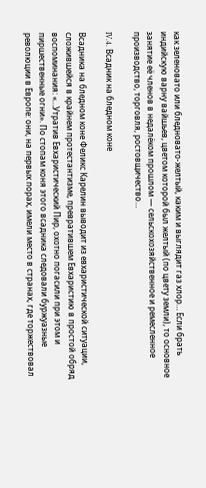как зеленовато или бледновато-желтый, каким и выглядит газ хлор… Если брать индийскую варну вайшьев, цветом которой был желтый (по цвету земли), то основное занятие её членов в недалёком прошлом — сельскохозяйственное и ремесленное производство, торговля, ростовщичество…

IV.4. Всадник на бледном коне

Всадника на бледном коне Феликс Карелин выводит из евхаристической ситуации, сложившейся в крайнем протестантизме, превратившем Евхаристию в простой обряд воспоминания: «…Утратив Евхаристический Пир, охотно погасили при этом и пиршественные огни». По стопам коня этого всадника следовали буржуазные революции в Европе: они, на первых порах, имели место в странах, где торжествовал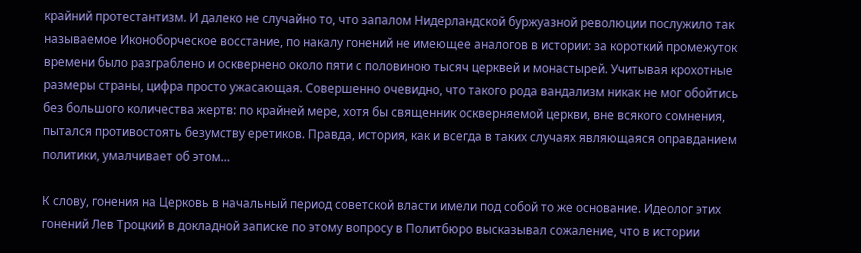крайний протестантизм. И далеко не случайно то, что запалом Нидерландской буржуазной революции послужило так называемое Иконоборческое восстание, по накалу гонений не имеющее аналогов в истории: за короткий промежуток времени было разграблено и осквернено около пяти с половиною тысяч церквей и монастырей. Учитывая крохотные размеры страны, цифра просто ужасающая. Совершенно очевидно, что такого рода вандализм никак не мог обойтись без большого количества жертв: по крайней мере, хотя бы священник оскверняемой церкви, вне всякого сомнения, пытался противостоять безумству еретиков. Правда, история, как и всегда в таких случаях являющаяся оправданием политики, умалчивает об этом…

К слову, гонения на Церковь в начальный период советской власти имели под собой то же основание. Идеолог этих гонений Лев Троцкий в докладной записке по этому вопросу в Политбюро высказывал сожаление, что в истории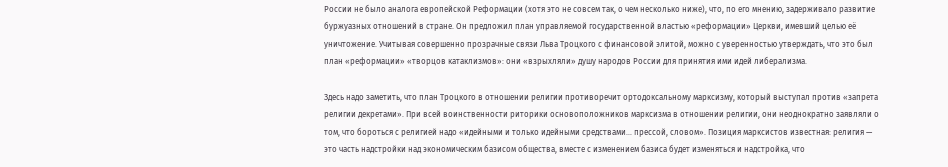России не было аналога европейской Реформации (хотя это не совсем так, о чем несколько ниже), что, по его мнению, задерживало развитие буржуазных отношений в стране. Он предложил план управляемой государственной властью «реформации» Церкви, имевший целью её уничтожение. Учитывая совершенно прозрачные связи Льва Троцкого с финансовой элитой, можно с уверенностью утверждать, что это был план «реформации» «творцов катаклизмов»: они «взрыхляли» душу народов России для принятия ими идей либерализма.

Здесь надо заметить, что план Троцкого в отношении религии противоречит ортодоксальному марксизму, который выступал против «запрета религии декретами». При всей воинственности риторики основоположников марксизма в отношении религии, они неоднократно заявляли о том, что бороться с религией надо «идейными и только идейными средствами… прессой, словом». Позиция марксистов известная: религия — это часть надстройки над экономическим базисом общества, вместе с изменением базиса будет изменяться и надстройка, что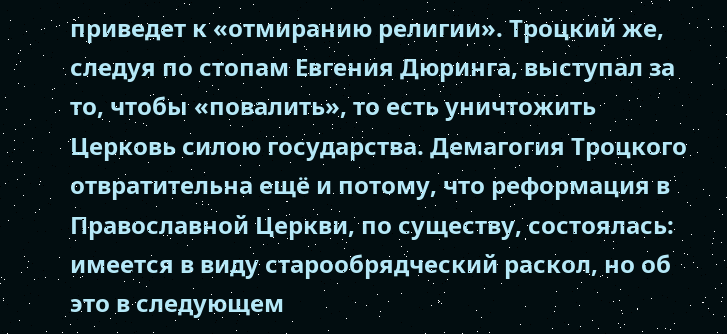приведет к «отмиранию религии». Троцкий же, следуя по стопам Евгения Дюринга, выступал за то, чтобы «повалить», то есть уничтожить Церковь силою государства. Демагогия Троцкого отвратительна ещё и потому, что реформация в Православной Церкви, по существу, состоялась: имеется в виду старообрядческий раскол, но об это в следующем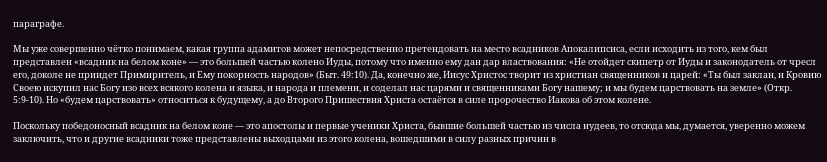параграфе.

Мы уже совершенно чётко понимаем, какая группа адамитов может непосредственно претендовать на место всадников Апокалипсиса, если исходить из того, кем был представлен «всадник на белом коне» — это большей частью колено Иуды, потому что именно ему дан дар властвования: «Не отойдет скипетр от Иуды и законодатель от чресл его, доколе не приидет Примиритель, и Ему покорность народов» (Быт. 49:10). Да, конечно же, Иисус Христос творит из христиан священников и царей: «Ты был заклан, и Кровию Своею искупил нас Богу изо всех всякого колена и языка, и народа и племени, и соделал нас царями и священниками Богу нашему; и мы будем царствовать на земле» (Откр. 5:9-10). Но «будем царствовать» относиться к будущему, а до Второго Пришествия Христа остаётся в силе пророчество Иакова об этом колене.

Поскольку победоносный всадник на белом коне — это апостолы и первые ученики Христа, бывшие большей частью из числа иудеев, то отсюда мы, думается, уверенно можем заключить, что и другие всадники тоже представлены выходцами из этого колена, вошедшими в силу разных причин в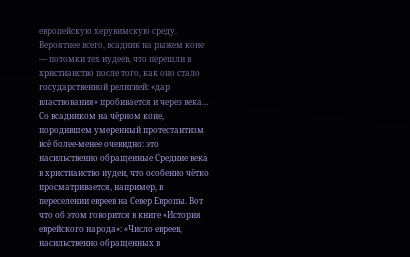европейскую херувимскую среду. Вероятнее всего, всадник на рыжем коне — потомки тех иудеев, что перешли в христианство после того, как оно стало государственной религией: «дар властвования» пробивается и через века… Со всадником на чёрном коне, породившем умеренный протестантизм всё более-менее очевидно: это насильственно обращенные Средние века в христианство иудеи, что особенно чётко просматривается, например, в переселении евреев на Север Европы. Вот что об этом говорится в книге «История еврейского народа»: «Число евреев, насильственно обращенных в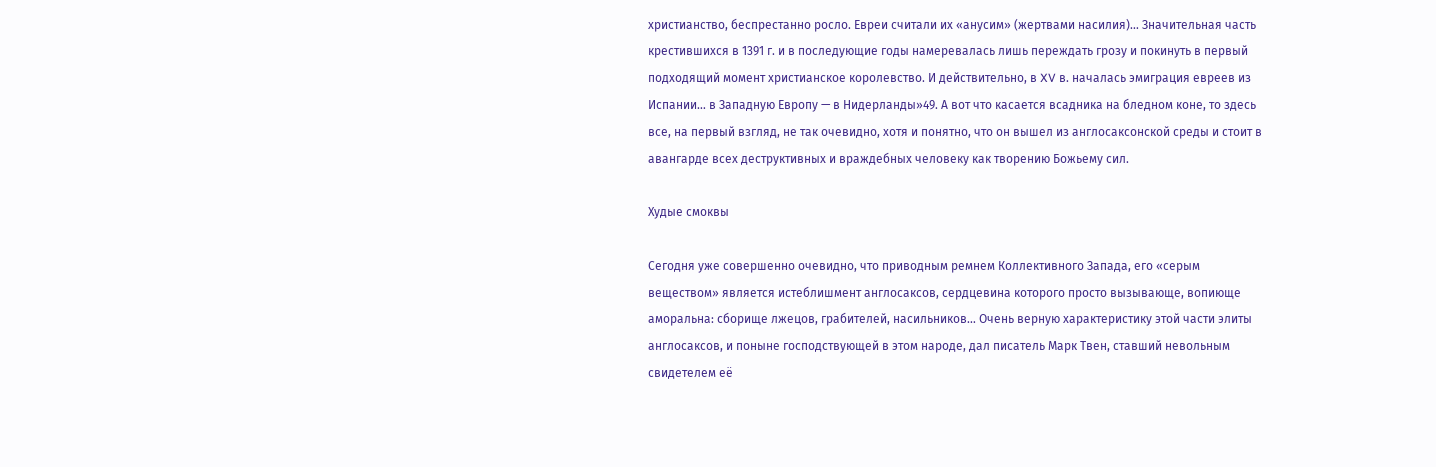христианство, беспрестанно росло. Евреи считали их «анусим» (жертвами насилия)… Значительная часть крестившихся в 1391 г. и в последующие годы намеревалась лишь переждать грозу и покинуть в первый подходящий момент христианское королевство. И действительно, в XV в. началась эмиграция евреев из Испании… в Западную Европу — в Нидерланды»49. А вот что касается всадника на бледном коне, то здесь все, на первый взгляд, не так очевидно, хотя и понятно, что он вышел из англосаксонской среды и стоит в авангарде всех деструктивных и враждебных человеку как творению Божьему сил.

Худые смоквы

Сегодня уже совершенно очевидно, что приводным ремнем Коллективного Запада, его «серым веществом» является истеблишмент англосаксов, сердцевина которого просто вызывающе, вопиюще аморальна: сборище лжецов, грабителей, насильников… Очень верную характеристику этой части элиты англосаксов, и поныне господствующей в этом народе, дал писатель Марк Твен, ставший невольным свидетелем её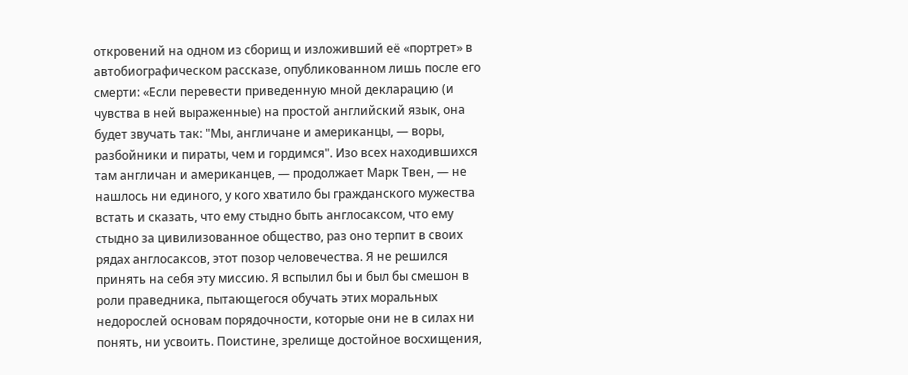откровений на одном из сборищ и изложивший её «портрет» в автобиографическом рассказе, опубликованном лишь после его смерти: «Если перевести приведенную мной декларацию (и чувства в ней выраженные) на простой английский язык, она будет звучать так: "Мы, англичане и американцы, — воры, разбойники и пираты, чем и гордимся". Изо всех находившихся там англичан и американцев, — продолжает Марк Твен, — не нашлось ни единого, у кого хватило бы гражданского мужества встать и сказать, что ему стыдно быть англосаксом, что ему стыдно за цивилизованное общество, раз оно терпит в своих рядах англосаксов, этот позор человечества. Я не решился принять на себя эту миссию. Я вспылил бы и был бы смешон в роли праведника, пытающегося обучать этих моральных недорослей основам порядочности, которые они не в силах ни понять, ни усвоить. Поистине, зрелище достойное восхищения,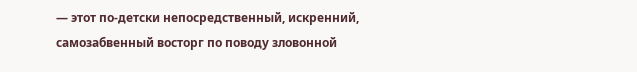— этот по-детски непосредственный, искренний, самозабвенный восторг по поводу зловонной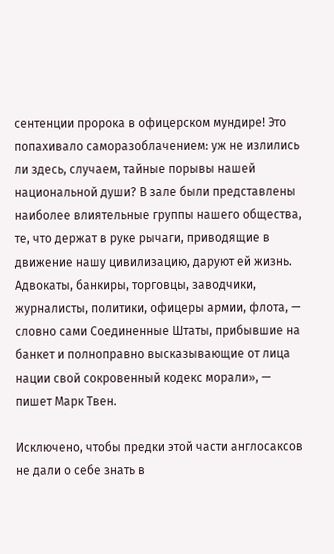сентенции пророка в офицерском мундире! Это попахивало саморазоблачением: уж не излились ли здесь, случаем, тайные порывы нашей национальной души? В зале были представлены наиболее влиятельные группы нашего общества, те, что держат в руке рычаги, приводящие в движение нашу цивилизацию, даруют ей жизнь. Адвокаты, банкиры, торговцы, заводчики, журналисты, политики, офицеры армии, флота, — словно сами Соединенные Штаты, прибывшие на банкет и полноправно высказывающие от лица нации свой сокровенный кодекс морали», — пишет Марк Твен.

Исключено, чтобы предки этой части англосаксов не дали о себе знать в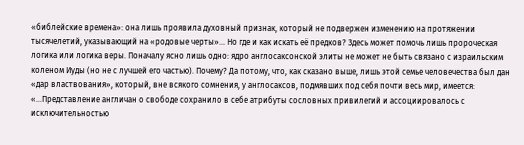«библейские времена»: она лишь проявила духовный признак, который не подвержен изменению на протяжении тысячелетий, указывающий на «родовые черты»… Но где и как искать её предков? Здесь может помочь лишь пророческая логика или логика веры. Поначалу ясно лишь одно: ядро англосаксонской элиты не может не быть связано с израильским коленом Иуды (но не с лучшей его частью). Почему? Да потому, что, как сказано выше, лишь этой семье человечества был дан «дар властвования», который, вне всякого сомнения, у англосаксов, подмявших под себя почти весь мир, имеется: «…Представление англичан о свободе сохранило в себе атрибуты сословных привилегий и ассоциировалось с исключительностью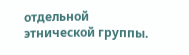отдельной этнической группы.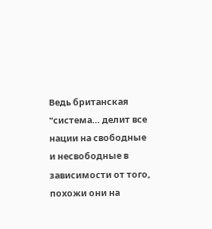Ведь британская "система… делит все нации на свободные и несвободные в зависимости от того, похожи они на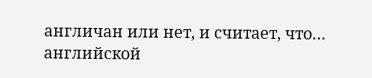англичан или нет, и считает, что… английской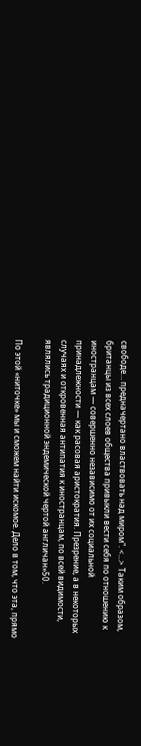свободе… предначертано властвовать над миром". <…> Таким образом, британцы из всех слоев общества привыкли вести себя по отношению к иностранцам — совершенно независимо от их социальной принадлежности — как расовая аристократия. Презрение, а в некоторых случаях и откровенная антипатия к иностранцам, по всей видимости, являлись традиционной эндемической чертой англичан»50.

По этой «ниточке» мы и сможем найти искомое. Дело в том, что эта, прямо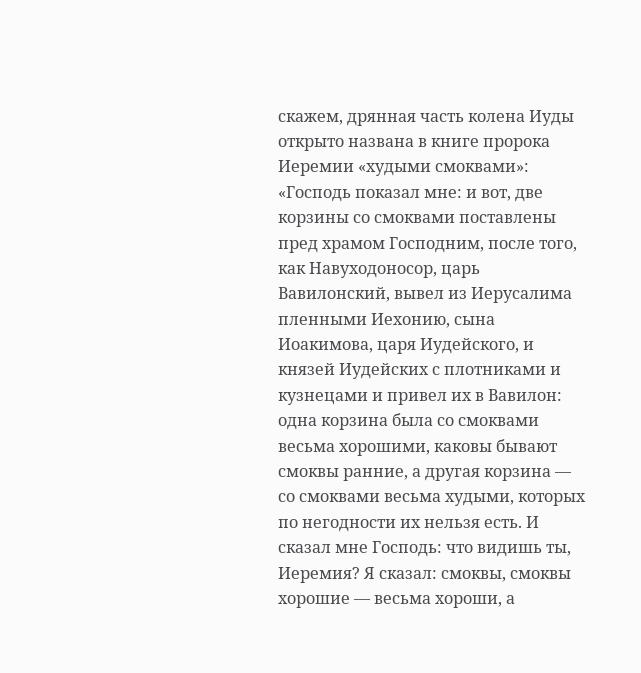скажем, дрянная часть колена Иуды открыто названа в книге пророка Иеремии «худыми смоквами»: «Господь показал мне: и вот, две корзины со смоквами поставлены пред храмом Господним, после того, как Навуходоносор, царь Вавилонский, вывел из Иерусалима пленными Иехонию, сына Иоакимова, царя Иудейского, и князей Иудейских с плотниками и кузнецами и привел их в Вавилон: одна корзина была со смоквами весьма хорошими, каковы бывают смоквы ранние, а другая корзина — со смоквами весьма худыми, которых по негодности их нельзя есть. И сказал мне Господь: что видишь ты, Иеремия? Я сказал: смоквы, смоквы хорошие — весьма хороши, а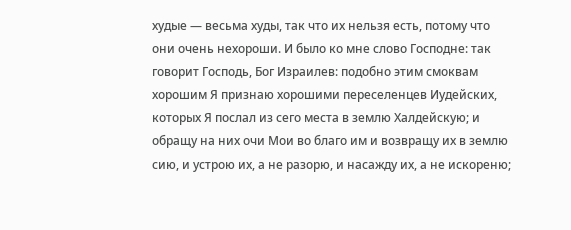худые — весьма худы, так что их нельзя есть, потому что они очень нехороши. И было ко мне слово Господне: так говорит Господь, Бог Израилев: подобно этим смоквам хорошим Я признаю хорошими переселенцев Иудейских, которых Я послал из сего места в землю Халдейскую; и обращу на них очи Мои во благо им и возвращу их в землю сию, и устрою их, а не разорю, и насажду их, а не искореню;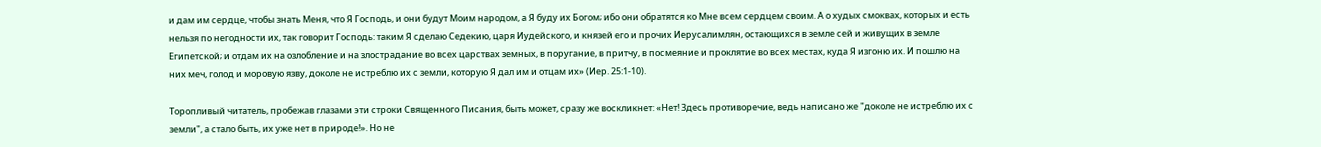и дам им сердце, чтобы знать Меня, что Я Господь, и они будут Моим народом, а Я буду их Богом; ибо они обратятся ко Мне всем сердцем своим. А о худых смоквах, которых и есть нельзя по негодности их, так говорит Господь: таким Я сделаю Седекию, царя Иудейского, и князей его и прочих Иерусалимлян, остающихся в земле сей и живущих в земле Египетской; и отдам их на озлобление и на злострадание во всех царствах земных, в поругание, в притчу, в посмеяние и проклятие во всех местах, куда Я изгоню их. И пошлю на них меч, голод и моровую язву, доколе не истреблю их с земли, которую Я дал им и отцам их» (Иер. 25:1-10).

Торопливый читатель, пробежав глазами эти строки Священного Писания, быть может, сразу же воскликнет: «Нет! Здесь противоречие, ведь написано же "доколе не истреблю их с земли", а стало быть, их уже нет в природе!». Но не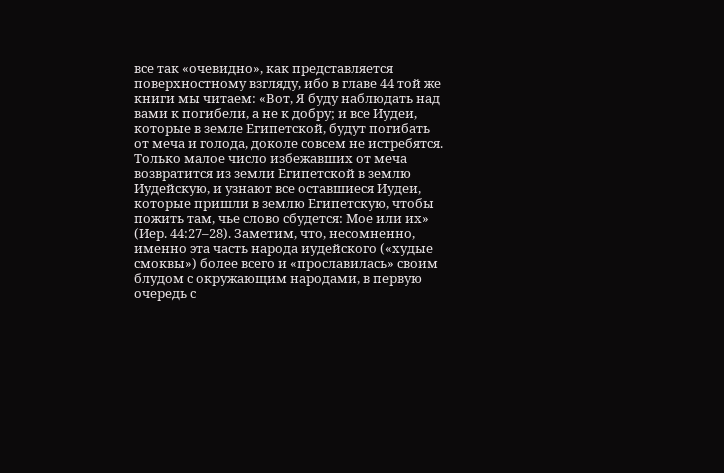все так «очевидно», как представляется поверхностному взгляду, ибо в главе 44 той же книги мы читаем: «Вот, Я буду наблюдать над вами к погибели, а не к добру; и все Иудеи, которые в земле Египетской, будут погибать от меча и голода, доколе совсем не истребятся. Только малое число избежавших от меча возвратится из земли Египетской в землю Иудейскую, и узнают все оставшиеся Иудеи, которые пришли в землю Египетскую, чтобы пожить там, чье слово сбудется: Мое или их» (Иер. 44:27–28). Заметим, что, несомненно, именно эта часть народа иудейского («худые смоквы») более всего и «прославилась» своим блудом с окружающим народами, в первую очередь с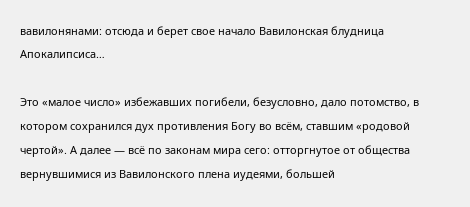вавилонянами: отсюда и берет свое начало Вавилонская блудница Апокалипсиса…

Это «малое число» избежавших погибели, безусловно, дало потомство, в котором сохранился дух противления Богу во всём, ставшим «родовой чертой». А далее — всё по законам мира сего: отторгнутое от общества вернувшимися из Вавилонского плена иудеями, большей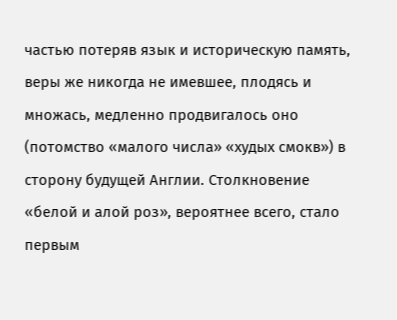частью потеряв язык и историческую память, веры же никогда не имевшее, плодясь и множась, медленно продвигалось оно (потомство «малого числа» «худых смокв») в сторону будущей Англии. Столкновение «белой и алой роз», вероятнее всего, стало первым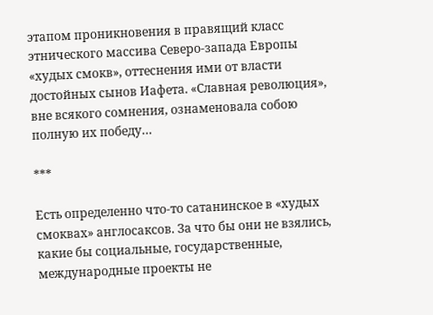этапом проникновения в правящий класс этнического массива Северо-запада Европы «худых смокв», оттеснения ими от власти достойных сынов Иафета. «Славная революция», вне всякого сомнения, ознаменовала собою полную их победу…

***

Есть определенно что-то сатанинское в «худых смоквах» англосаксов. За что бы они не взялись, какие бы социальные, государственные, международные проекты не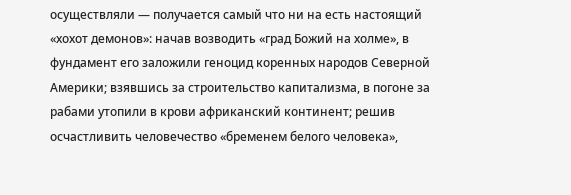осуществляли — получается самый что ни на есть настоящий «хохот демонов»: начав возводить «град Божий на холме», в фундамент его заложили геноцид коренных народов Северной Америки; взявшись за строительство капитализма, в погоне за рабами утопили в крови африканский континент; решив осчастливить человечество «бременем белого человека»,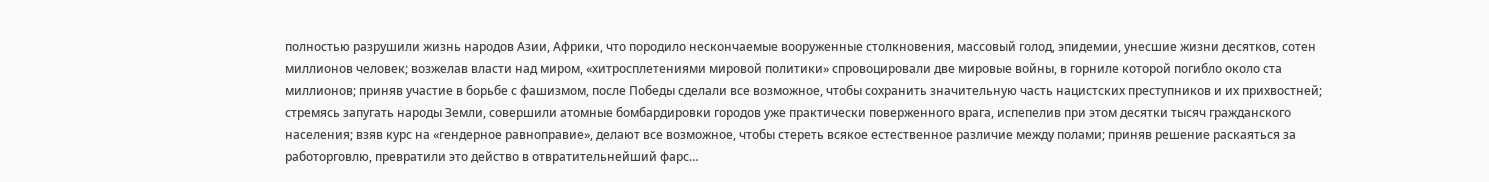полностью разрушили жизнь народов Азии, Африки, что породило нескончаемые вооруженные столкновения, массовый голод, эпидемии, унесшие жизни десятков, сотен миллионов человек; возжелав власти над миром, «хитросплетениями мировой политики» спровоцировали две мировые войны, в горниле которой погибло около ста миллионов; приняв участие в борьбе с фашизмом, после Победы сделали все возможное, чтобы сохранить значительную часть нацистских преступников и их прихвостней; стремясь запугать народы Земли, совершили атомные бомбардировки городов уже практически поверженного врага, испепелив при этом десятки тысяч гражданского населения; взяв курс на «гендерное равноправие», делают все возможное, чтобы стереть всякое естественное различие между полами; приняв решение раскаяться за работорговлю, превратили это действо в отвратительнейший фарс…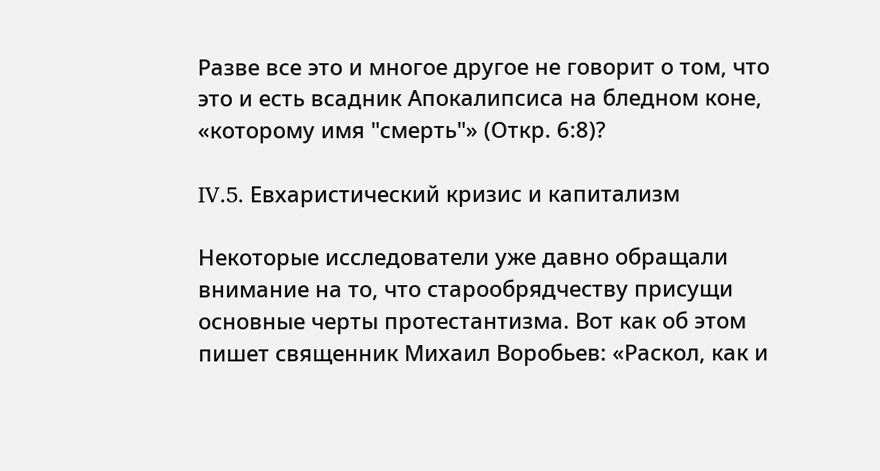Разве все это и многое другое не говорит о том, что это и есть всадник Апокалипсиса на бледном коне, «которому имя "смерть"» (Откр. 6:8)?

IV.5. Евхаристический кризис и капитализм

Некоторые исследователи уже давно обращали внимание на то, что старообрядчеству присущи основные черты протестантизма. Вот как об этом пишет священник Михаил Воробьев: «Раскол, как и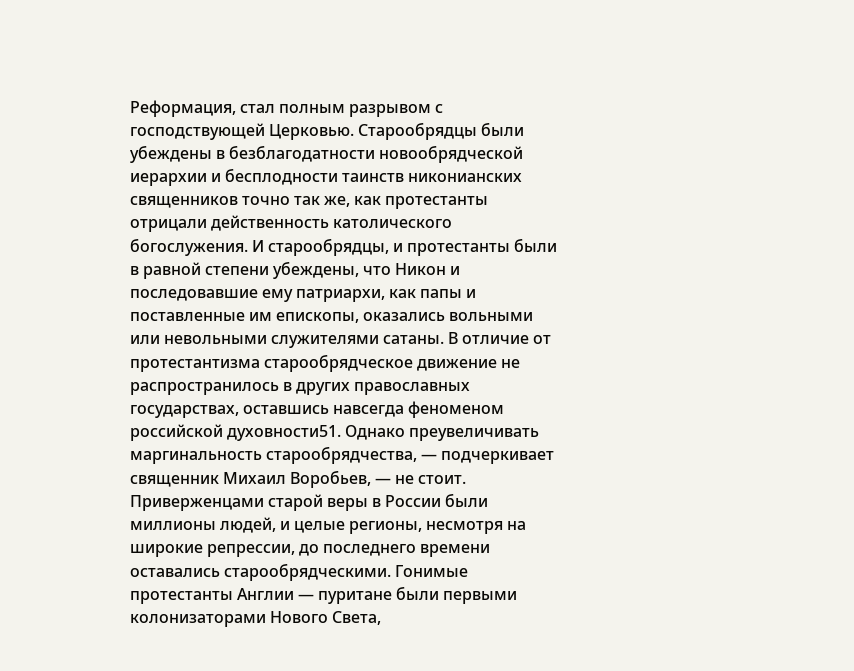Реформация, стал полным разрывом с господствующей Церковью. Старообрядцы были убеждены в безблагодатности новообрядческой иерархии и бесплодности таинств никонианских священников точно так же, как протестанты отрицали действенность католического богослужения. И старообрядцы, и протестанты были в равной степени убеждены, что Никон и последовавшие ему патриархи, как папы и поставленные им епископы, оказались вольными или невольными служителями сатаны. В отличие от протестантизма старообрядческое движение не распространилось в других православных государствах, оставшись навсегда феноменом российской духовности51. Однако преувеличивать маргинальность старообрядчества, — подчеркивает священник Михаил Воробьев, — не стоит. Приверженцами старой веры в России были миллионы людей, и целые регионы, несмотря на широкие репрессии, до последнего времени оставались старообрядческими. Гонимые протестанты Англии — пуритане были первыми колонизаторами Нового Света,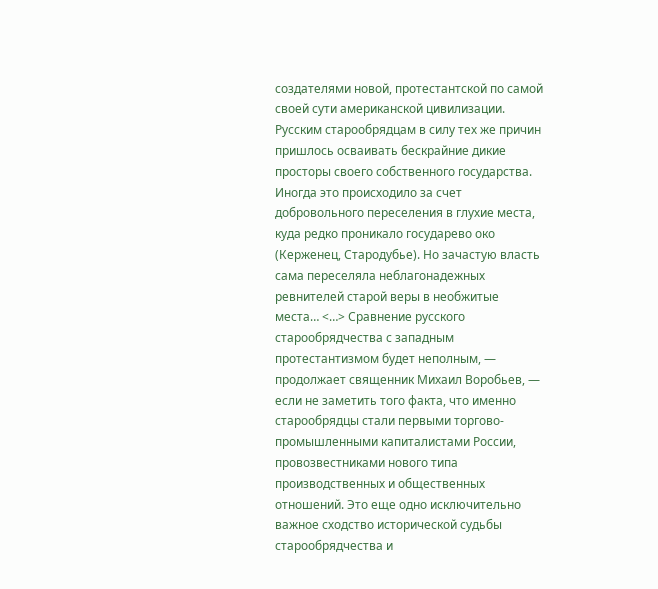создателями новой, протестантской по самой своей сути американской цивилизации. Русским старообрядцам в силу тех же причин пришлось осваивать бескрайние дикие просторы своего собственного государства. Иногда это происходило за счет добровольного переселения в глухие места, куда редко проникало государево око (Керженец, Стародубье). Но зачастую власть сама переселяла неблагонадежных ревнителей старой веры в необжитые места… <…> Сравнение русского старообрядчества с западным протестантизмом будет неполным, — продолжает священник Михаил Воробьев, — если не заметить того факта, что именно старообрядцы стали первыми торгово-промышленными капиталистами России, провозвестниками нового типа производственных и общественных отношений. Это еще одно исключительно важное сходство исторической судьбы старообрядчества и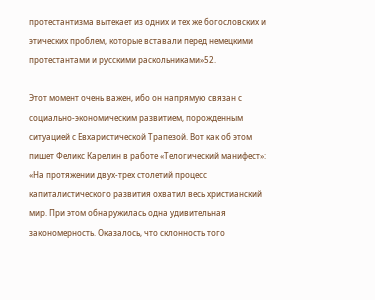протестантизма вытекает из одних и тех же богословских и этических проблем, которые вставали перед немецкими протестантами и русскими раскольниками»52.

Этот момент очень важен, ибо он напрямую связан с социально-экономическим развитием, порожденным ситуацией с Евхаристической Трапезой. Вот как об этом пишет Феликс Карелин в работе «Телогический манифест»: «На протяжении двух-трех столетий процесс капиталистического развития охватил весь христианский мир. При этом обнаружилась одна удивительная закономерность. Оказалось, что склонность того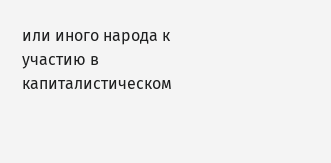или иного народа к участию в капиталистическом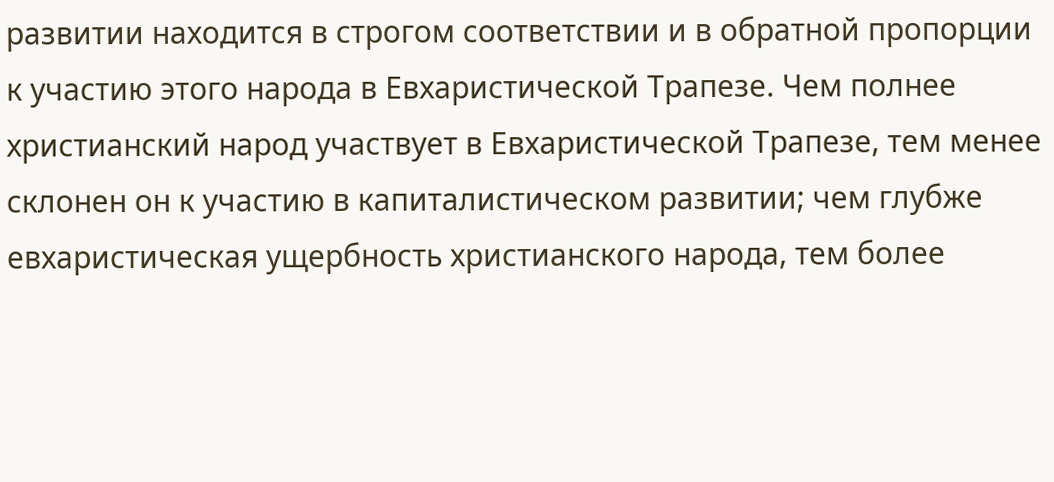развитии находится в строгом соответствии и в обратной пропорции к участию этого народа в Евхаристической Трапезе. Чем полнее христианский народ участвует в Евхаристической Трапезе, тем менее склонен он к участию в капиталистическом развитии; чем глубже евхаристическая ущербность христианского народа, тем более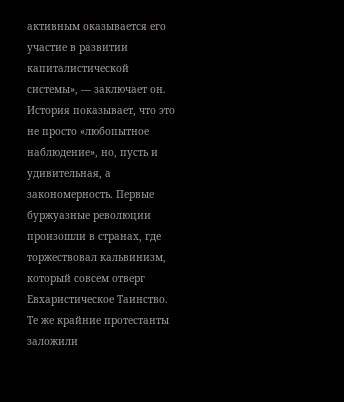активным оказывается его участие в развитии капиталистической системы», — заключает он. История показывает, что это не просто «любопытное наблюдение», но, пусть и удивительная, а закономерность. Первые буржуазные революции произошли в странах, где торжествовал кальвинизм, который совсем отверг Евхаристическое Таинство. Те же крайние протестанты заложили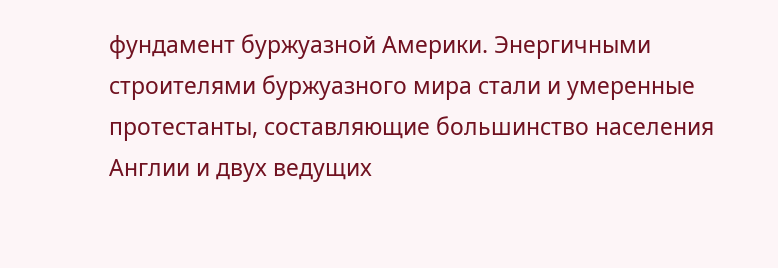фундамент буржуазной Америки. Энергичными строителями буржуазного мира стали и умеренные протестанты, составляющие большинство населения Англии и двух ведущих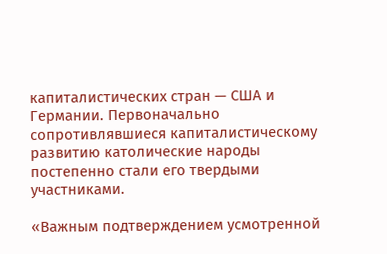капиталистических стран — США и Германии. Первоначально сопротивлявшиеся капиталистическому развитию католические народы постепенно стали его твердыми участниками.

«Важным подтверждением усмотренной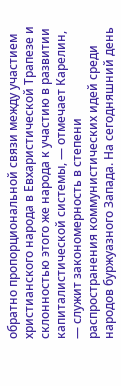обратно пропорциональной связи между участием христианского народа в Евхаристической Трапезе и склонностью этого же народа к участию в развитии капиталистической системы, — отмечает Карелин, — служит закономерность в степени распространения коммунистических идей среди народов буржуазного Запада. На сегодняшний день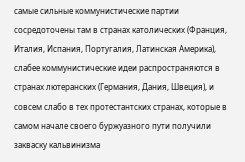самые сильные коммунистические партии сосредоточены там в странах католических (Франция, Италия, Испания, Португалия, Латинская Америка), слабее коммунистические идеи распространяются в странах лютеранских (Германия, Дания, Швеция), и совсем слабо в тех протестантских странах, которые в самом начале своего буржуазного пути получили закваску кальвинизма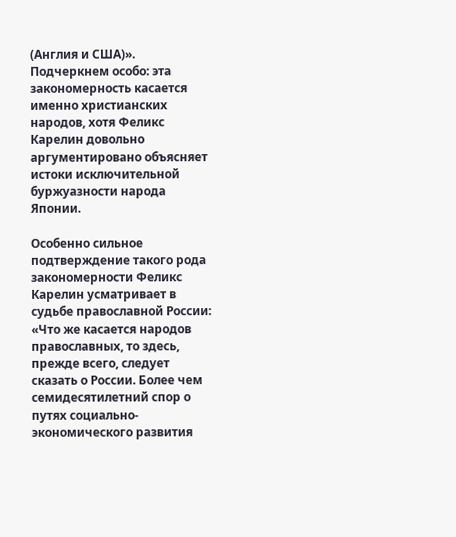(Англия и США)». Подчеркнем особо: эта закономерность касается именно христианских народов, хотя Феликс Карелин довольно аргументировано объясняет истоки исключительной буржуазности народа Японии.

Особенно сильное подтверждение такого рода закономерности Феликс Карелин усматривает в судьбе православной России: «Что же касается народов православных, то здесь, прежде всего, следует сказать о России. Более чем семидесятилетний спор о путях социально-экономического развития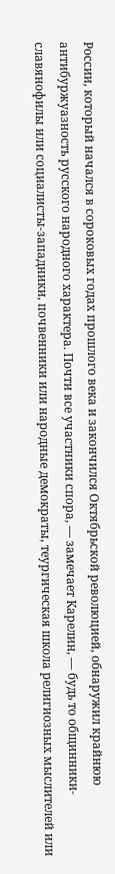России, который начался в сороковых годах прошлого века и закончился Октябрьской революцией, обнаружил крайнюю антибуржуазность русского народного характера. Почти все участники спора, — замечает Карелин, — будь то общинники-славянофилы или социалисты-западники, почвенники или народные демократы, теургическая школа религиозных мыслителей или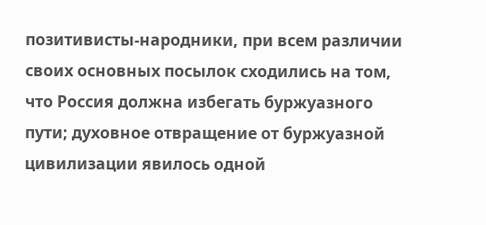позитивисты-народники, при всем различии своих основных посылок сходились на том, что Россия должна избегать буржуазного пути; духовное отвращение от буржуазной цивилизации явилось одной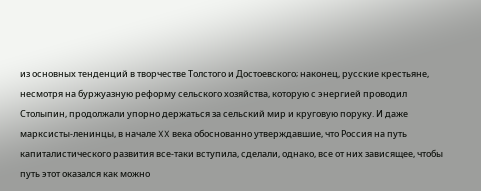из основных тенденций в творчестве Толстого и Достоевского; наконец, русские крестьяне, несмотря на буржуазную реформу сельского хозяйства, которую с энергией проводил Столыпин, продолжали упорно держаться за сельский мир и круговую поруку. И даже марксисты-ленинцы, в начале XX века обоснованно утверждавшие, что Россия на путь капиталистического развития все-таки вступила, сделали, однако, все от них зависящее, чтобы путь этот оказался как можно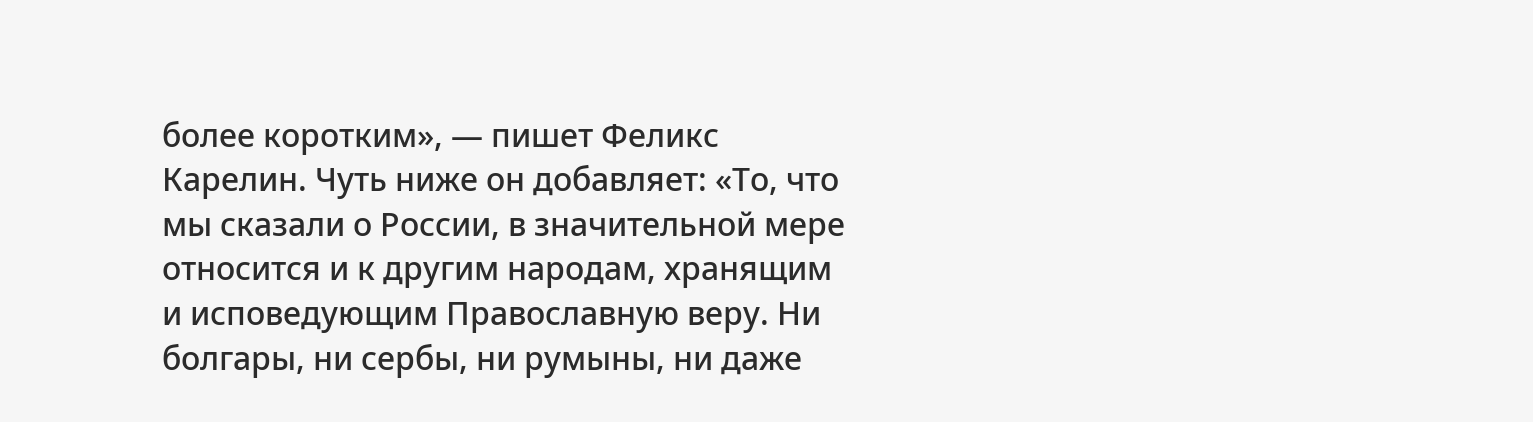более коротким», — пишет Феликс Карелин. Чуть ниже он добавляет: «То, что мы сказали о России, в значительной мере относится и к другим народам, хранящим и исповедующим Православную веру. Ни болгары, ни сербы, ни румыны, ни даже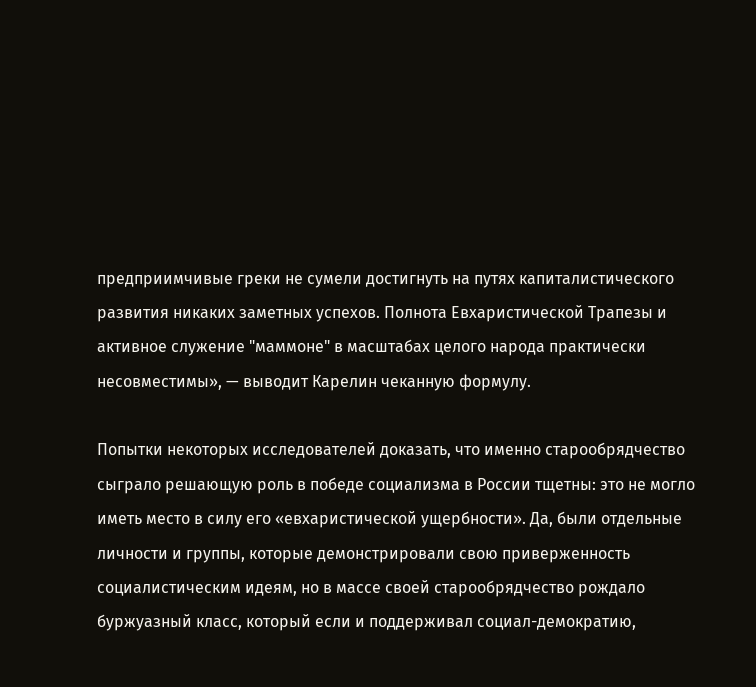предприимчивые греки не сумели достигнуть на путях капиталистического развития никаких заметных успехов. Полнота Евхаристической Трапезы и активное служение "маммоне" в масштабах целого народа практически несовместимы», — выводит Карелин чеканную формулу.

Попытки некоторых исследователей доказать, что именно старообрядчество сыграло решающую роль в победе социализма в России тщетны: это не могло иметь место в силу его «евхаристической ущербности». Да, были отдельные личности и группы, которые демонстрировали свою приверженность социалистическим идеям, но в массе своей старообрядчество рождало буржуазный класс, который если и поддерживал социал-демократию,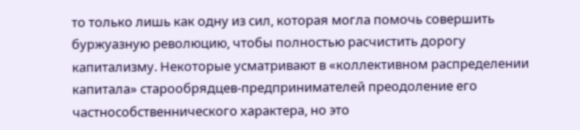то только лишь как одну из сил, которая могла помочь совершить буржуазную революцию, чтобы полностью расчистить дорогу капитализму. Некоторые усматривают в «коллективном распределении капитала» старообрядцев-предпринимателей преодоление его частнособственнического характера, но это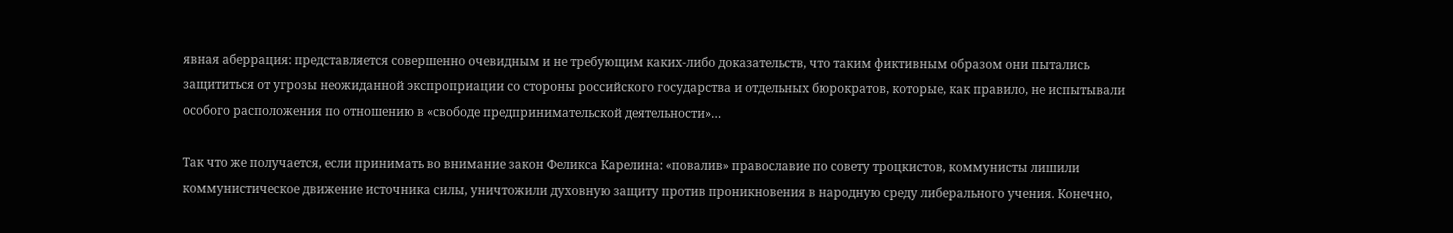явная аберрация: представляется совершенно очевидным и не требующим каких-либо доказательств, что таким фиктивным образом они пытались защититься от угрозы неожиданной экспроприации со стороны российского государства и отдельных бюрократов, которые, как правило, не испытывали особого расположения по отношению в «свободе предпринимательской деятельности»…

Так что же получается, если принимать во внимание закон Феликса Карелина: «повалив» православие по совету троцкистов, коммунисты лишили коммунистическое движение источника силы, уничтожили духовную защиту против проникновения в народную среду либерального учения. Конечно,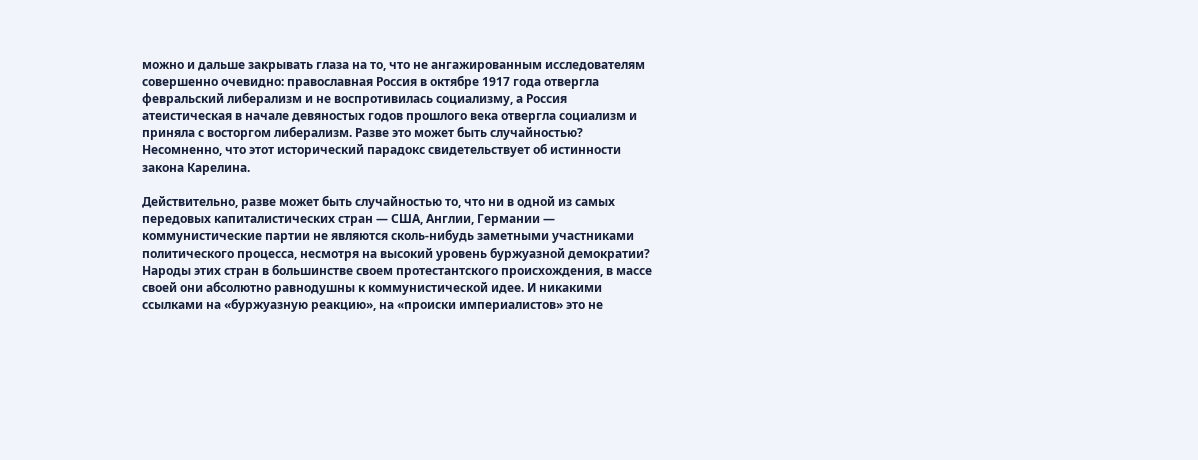можно и дальше закрывать глаза на то, что не ангажированным исследователям совершенно очевидно: православная Россия в октябре 1917 года отвергла февральский либерализм и не воспротивилась социализму, а Россия атеистическая в начале девяностых годов прошлого века отвергла социализм и приняла с восторгом либерализм. Разве это может быть случайностью? Несомненно, что этот исторический парадокс свидетельствует об истинности закона Карелина.

Действительно, разве может быть случайностью то, что ни в одной из самых передовых капиталистических стран — США, Англии, Германии — коммунистические партии не являются сколь-нибудь заметными участниками политического процесса, несмотря на высокий уровень буржуазной демократии? Народы этих стран в большинстве своем протестантского происхождения, в массе своей они абсолютно равнодушны к коммунистической идее. И никакими ссылками на «буржуазную реакцию», на «происки империалистов» это не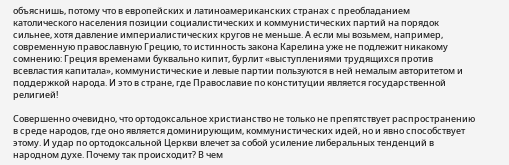объяснишь, потому что в европейских и латиноамериканских странах с преобладанием католического населения позиции социалистических и коммунистических партий на порядок сильнее, хотя давление империалистических кругов не меньше. А если мы возьмем, например, современную православную Грецию, то истинность закона Карелина уже не подлежит никакому сомнению: Греция временами буквально кипит, бурлит «выступлениями трудящихся против всевластия капитала», коммунистические и левые партии пользуются в ней немалым авторитетом и поддержкой народа. И это в стране, где Православие по конституции является государственной религией!

Совершенно очевидно, что ортодоксальное христианство не только не препятствует распространению в среде народов, где оно является доминирующим, коммунистических идей, но и явно способствует этому. И удар по ортодоксальной Церкви влечет за собой усиление либеральных тенденций в народном духе. Почему так происходит? В чем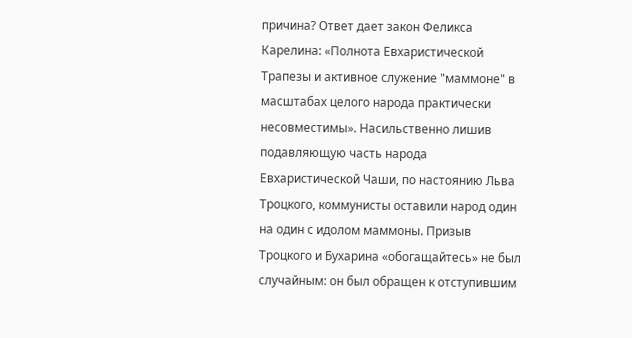причина? Ответ дает закон Феликса Карелина: «Полнота Евхаристической Трапезы и активное служение "маммоне" в масштабах целого народа практически несовместимы». Насильственно лишив подавляющую часть народа Евхаристической Чаши, по настоянию Льва Троцкого, коммунисты оставили народ один на один с идолом маммоны. Призыв Троцкого и Бухарина «обогащайтесь» не был случайным: он был обращен к отступившим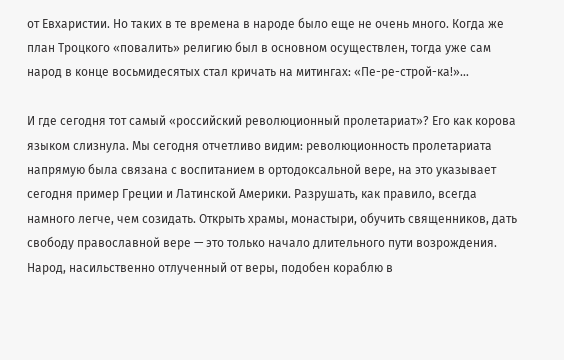от Евхаристии. Но таких в те времена в народе было еще не очень много. Когда же план Троцкого «повалить» религию был в основном осуществлен, тогда уже сам народ в конце восьмидесятых стал кричать на митингах: «Пе-ре-строй-ка!»…

И где сегодня тот самый «российский революционный пролетариат»? Его как корова языком слизнула. Мы сегодня отчетливо видим: революционность пролетариата напрямую была связана с воспитанием в ортодоксальной вере, на это указывает сегодня пример Греции и Латинской Америки. Разрушать, как правило, всегда намного легче, чем созидать. Открыть храмы, монастыри, обучить священников, дать свободу православной вере — это только начало длительного пути возрождения. Народ, насильственно отлученный от веры, подобен кораблю в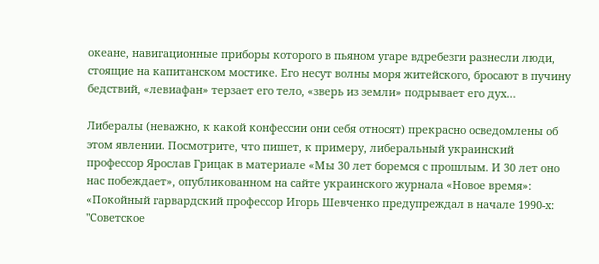океане, навигационные приборы которого в пьяном угаре вдребезги разнесли люди, стоящие на капитанском мостике. Его несут волны моря житейского, бросают в пучину бедствий, «левиафан» терзает его тело, «зверь из земли» подрывает его дух…

Либералы (неважно, к какой конфессии они себя относят) прекрасно осведомлены об этом явлении. Посмотрите, что пишет, к примеру, либеральный украинский профессор Ярослав Грицак в материале «Мы 30 лет боремся с прошлым. И 30 лет оно нас побеждает», опубликованном на сайте украинского журнала «Новое время»: «Покойный гарвардский профессор Игорь Шевченко предупреждал в начале 1990-х: "Советское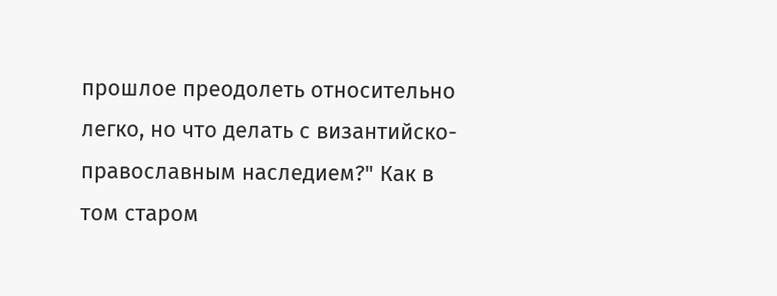прошлое преодолеть относительно легко, но что делать с византийско-православным наследием?" Как в том старом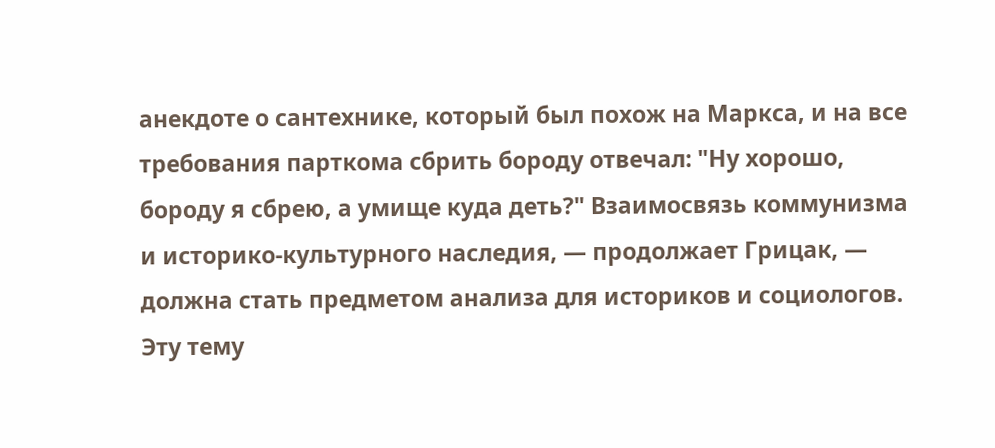анекдоте о сантехнике, который был похож на Маркса, и на все требования парткома сбрить бороду отвечал: "Ну хорошо, бороду я сбрею, а умище куда деть?" Взаимосвязь коммунизма и историко-культурного наследия, — продолжает Грицак, — должна стать предметом анализа для историков и социологов. Эту тему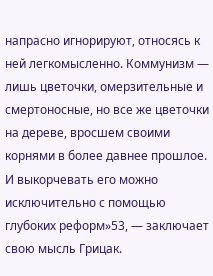напрасно игнорируют, относясь к ней легкомысленно. Коммунизм — лишь цветочки, омерзительные и смертоносные, но все же цветочки на дереве, вросшем своими корнями в более давнее прошлое. И выкорчевать его можно исключительно с помощью глубоких реформ»53, — заключает свою мысль Грицак.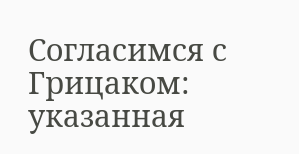Согласимся с Грицаком: указанная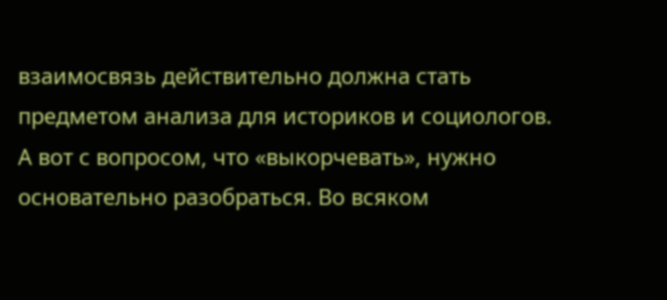взаимосвязь действительно должна стать предметом анализа для историков и социологов. А вот с вопросом, что «выкорчевать», нужно основательно разобраться. Во всяком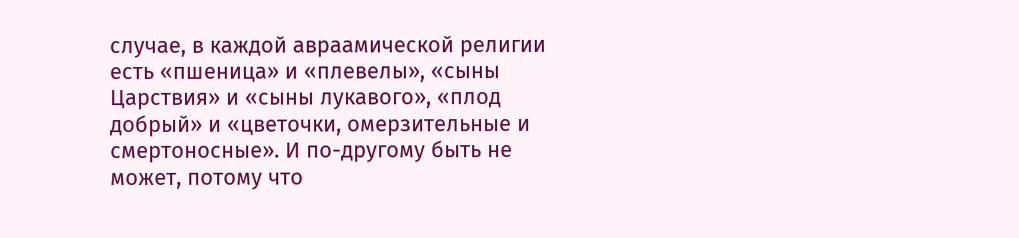случае, в каждой авраамической религии есть «пшеница» и «плевелы», «сыны Царствия» и «сыны лукавого», «плод добрый» и «цветочки, омерзительные и смертоносные». И по-другому быть не может, потому что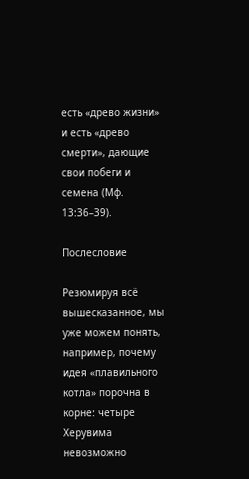есть «древо жизни» и есть «древо смерти», дающие свои побеги и семена (Мф. 13:36–39).

Послесловие

Резюмируя всё вышесказанное, мы уже можем понять, например, почему идея «плавильного котла» порочна в корне: четыре Херувима невозможно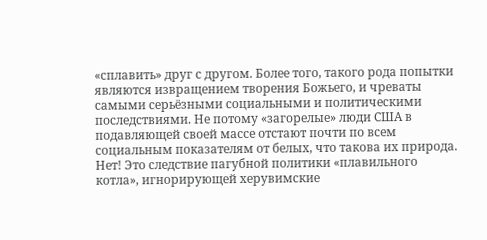«сплавить» друг с другом. Более того, такого рода попытки являются извращением творения Божьего, и чреваты самыми серьёзными социальными и политическими последствиями. Не потому «загорелые» люди США в подавляющей своей массе отстают почти по всем социальным показателям от белых, что такова их природа. Нет! Это следствие пагубной политики «плавильного котла», игнорирующей херувимские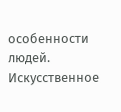особенности людей. Искусственное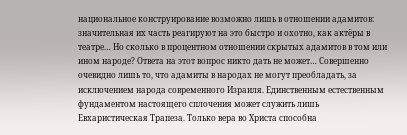национальное конструирование возможно лишь в отношении адамитов: значительная их часть реагируют на это быстро и охотно, как актёры в театре… Но сколько в процентном отношении скрытых адамитов в том или ином народе? Ответа на этот вопрос никто дать не может… Совершенно очевидно лишь то, что адамиты в народах не могут преобладать, за исключением народа современного Израиля. Единственным естественным фундаментом настоящего сплочения может служить лишь Евхаристическая Трапеза. Только вера во Христа способна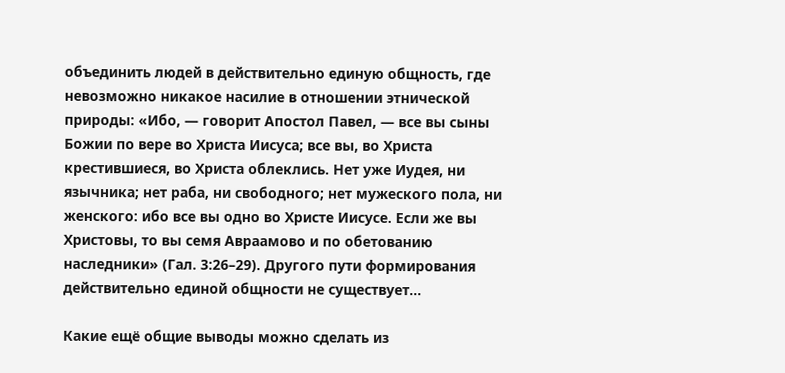объединить людей в действительно единую общность, где невозможно никакое насилие в отношении этнической природы: «Ибо, — говорит Апостол Павел, — все вы сыны Божии по вере во Христа Иисуса; все вы, во Христа крестившиеся, во Христа облеклись. Нет уже Иудея, ни язычника; нет раба, ни свободного; нет мужеского пола, ни женского: ибо все вы одно во Христе Иисусе. Если же вы Христовы, то вы семя Авраамово и по обетованию наследники» (Гал. 3:26–29). Другого пути формирования действительно единой общности не существует…

Какие ещё общие выводы можно сделать из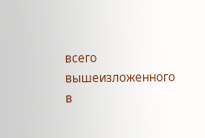всего вышеизложенного в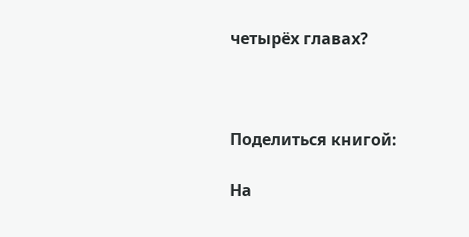четырёх главах?



Поделиться книгой:

На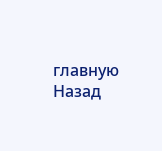главную
Назад